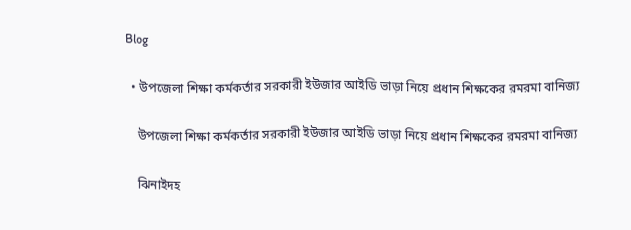Blog

  • উপজেলা শিক্ষা কর্মকর্তার সরকারী ইউজার আইডি ভাড়া নিয়ে প্রধান শিক্ষকের রমরমা বানিজ্য

    উপজেলা শিক্ষা কর্মকর্তার সরকারী ইউজার আইডি ভাড়া নিয়ে প্রধান শিক্ষকের রমরমা বানিজ্য

    ঝিনাইদহ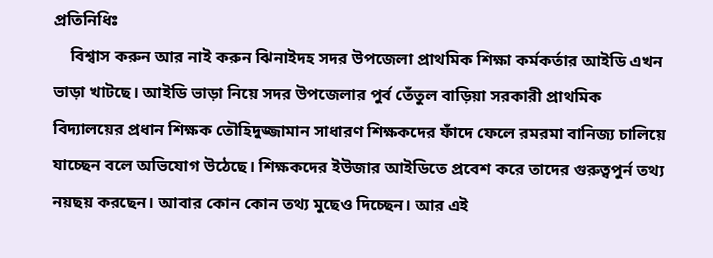প্রতিনিধিঃ
    বিশ্বাস করুন আর নাই করুন ঝিনাইদহ সদর উপজেলা প্রাথমিক শিক্ষা কর্মকর্তার আইডি এখন ভাড়া খাটছে। আইডি ভাড়া নিয়ে সদর উপজেলার পুর্ব তেঁতুল বাড়িয়া সরকারী প্রাথমিক বিদ্যালয়ের প্রধান শিক্ষক তৌহিদুজ্জামান সাধারণ শিক্ষকদের ফাঁদে ফেলে রমরমা বানিজ্য চালিয়ে যাচ্ছেন বলে অভিযোগ উঠেছে। শিক্ষকদের ইউজার আইডিতে প্রবেশ করে তাদের গুরুত্বপুর্ন তথ্য নয়ছয় করছেন। আবার কোন কোন তথ্য মুছেও দিচ্ছেন। আর এই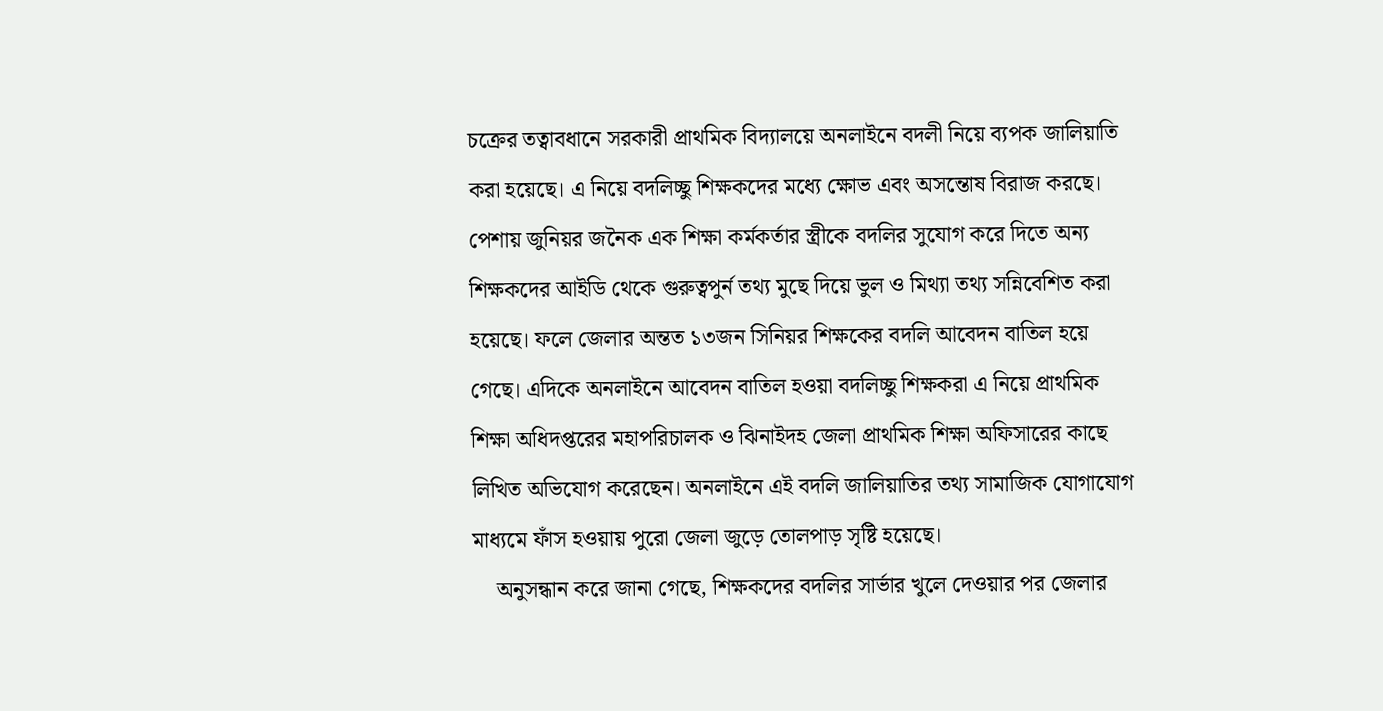চক্রের তত্বাবধানে সরকারী প্রাথমিক বিদ্যালয়ে অনলাইনে বদলী নিয়ে ব্যপক জালিয়াতি করা হয়েছে। এ নিয়ে বদলিচ্ছু শিক্ষকদের মধ্যে ক্ষোভ এবং অসন্তোষ বিরাজ করছে। পেশায় জুনিয়র জনৈক এক শিক্ষা কর্মকর্তার স্ত্রীকে বদলির সুযোগ করে দিতে অন্য শিক্ষকদের আইডি থেকে গুরুত্বপুর্ন তথ্য মুছে দিয়ে ভুল ও মিথ্যা তথ্য সন্নিবেশিত করা হয়েছে। ফলে জেলার অন্তত ১৩জন সিনিয়র শিক্ষকের বদলি আবেদন বাতিল হয়ে গেছে। এদিকে অনলাইনে আবেদন বাতিল হওয়া বদলিচ্ছু শিক্ষকরা এ নিয়ে প্রাথমিক শিক্ষা অধিদপ্তরের মহাপরিচালক ও ঝিনাইদহ জেলা প্রাথমিক শিক্ষা অফিসারের কাছে লিখিত অভিযোগ করেছেন। অনলাইনে এই বদলি জালিয়াতির তথ্য সামাজিক যোগাযোগ মাধ্যমে ফাঁস হওয়ায় পুরো জেলা জুড়ে তোলপাড় সৃষ্টি হয়েছে।
    অনুসন্ধান করে জানা গেছে, শিক্ষকদের বদলির সার্ভার খুলে দেওয়ার পর জেলার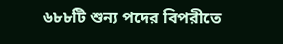৬৮৮টি শুন্য পদের বিপরীতে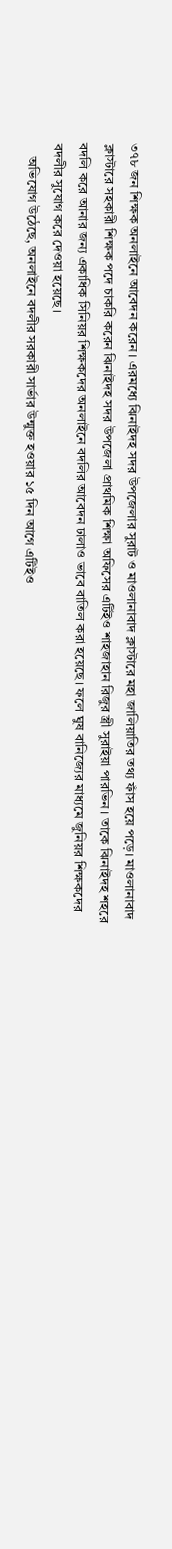৩৭৮ জন শিক্ষক অনলাইনে আবেদন করেন। এরমধ্যে ঝিনাইদহ সদর উপজেলার সুরাট ও মাওলানাবাদ ক্লাস্টারে মহা জালিয়াতির তথ্য ফাঁস হয়ে পড়ে। মাওলানাবাদ ক্লাস্টারে সহকারী শিক্ষক পদে চাকরি করেন ঝিনাইদহ সদর উপজেলা প্রাথমিক শিক্ষা অফিসের এটিইও শাহজাহান রিজুর স্ত্রী সুরাইয়া পারভিন। তাকে ঝিনাইদহ শহরে বদলি করে আনার জন্য একাধিক সিনিয়র শিক্ষকদের অনলাইনে বদলির আবেদন ঢালাও ভাবে বাতিল করা হয়েছে। ফলে ঘুষ বানিজ্যের মাধ্যমে জুনিয়র শিক্ষকদের বদলীর সুযোগ করে দেওয়া হয়েছে।
    অভিযোগ উঠেছে, অনলাইনে বদলীর সরকারী সার্ভার উন্মুক্ত হওয়ার ১৫ দিন আগে এটিইও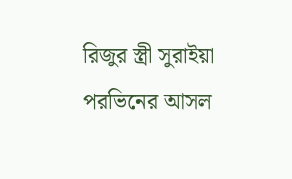রিজুর স্ত্রী সুরাইয়া পরভিনের আসল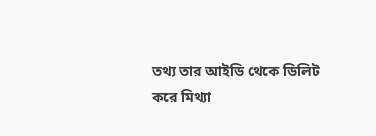তথ্য তার আইডি থেকে ডিলিট করে মিথ্যা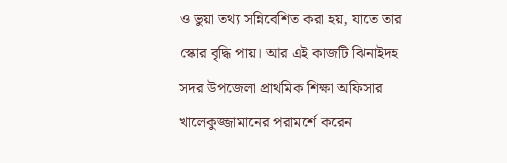ও ভুয়া তথ্য সন্নিবেশিত করা হয়, যাতে তার স্কোর বৃদ্ধি পায়। আর এই কাজটি ঝিনাইদহ সদর উপজেলা প্রাথমিক শিক্ষা অফিসার খালেকুজ্জামানের পরামর্শে করেন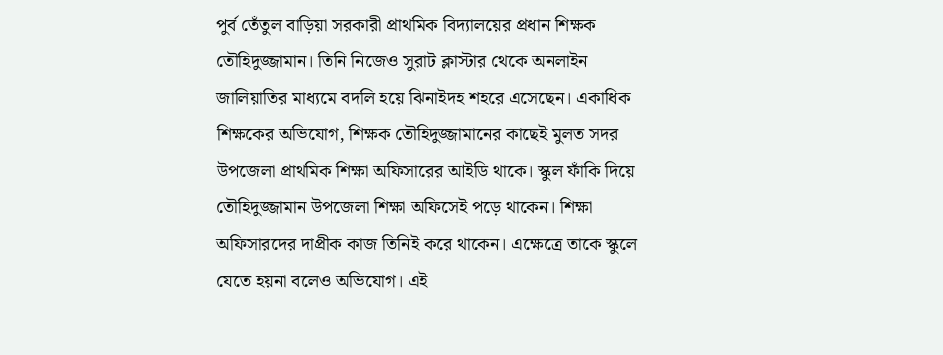পুর্ব তেঁতুল বাড়িয়া সরকারী প্রাথমিক বিদ্যালয়ের প্রধান শিক্ষক তৌহিদুজ্জামান। তিনি নিজেও সুরাট ক্লাস্টার থেকে অনলাইন জালিয়াতির মাধ্যমে বদলি হয়ে ঝিনাইদহ শহরে এসেছেন। একাধিক শিক্ষকের অভিযোগ, শিক্ষক তৌহিদুজ্জামানের কাছেই মুলত সদর উপজেলা প্রাথমিক শিক্ষা অফিসারের আইডি থাকে। স্কুল ফাঁকি দিয়ে তৌহিদুজ্জামান উপজেলা শিক্ষা অফিসেই পড়ে থাকেন। শিক্ষা অফিসারদের দাপ্রীক কাজ তিনিই করে থাকেন। এক্ষেত্রে তাকে স্কুলে যেতে হয়না বলেও অভিযোগ। এই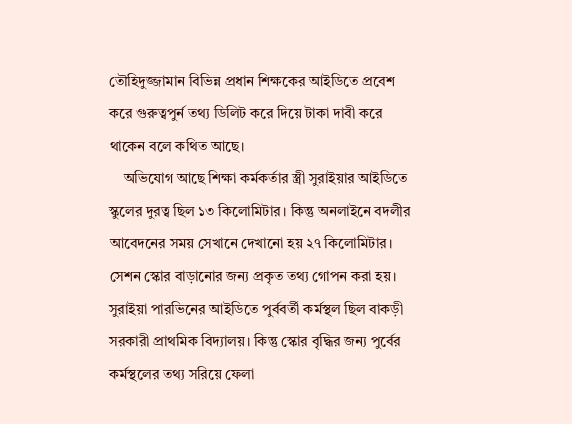তৌহিদুজ্জামান বিভিন্ন প্রধান শিক্ষকের আইডিতে প্রবেশ করে গুরুত্বপুর্ন তথ্য ডিলিট করে দিয়ে টাকা দাবী করে থাকেন বলে কথিত আছে।
    অভিযোগ আছে শিক্ষা কর্মকর্তার স্ত্রী সুরাইয়ার আইডিতে স্কুলের দুরত্ব ছিল ১৩ কিলোমিটার। কিন্তু অনলাইনে বদলীর আবেদনের সময় সেখানে দেখানো হয় ২৭ কিলোমিটার। সেশন স্কোর বাড়ানোর জন্য প্রকৃত তথ্য গোপন করা হয়। সুরাইয়া পারভিনের আইডিতে পুর্ববর্তী কর্মস্থল ছিল বাকড়ী সরকারী প্রাথমিক বিদ্যালয়। কিন্তু স্কোর বৃদ্ধির জন্য পুর্বের কর্মস্থলের তথ্য সরিয়ে ফেলা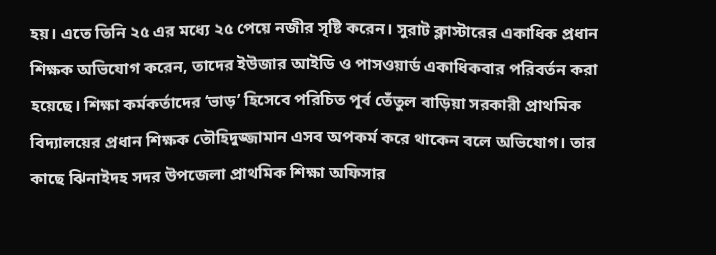হয়। এতে তিনি ২৫ এর মধ্যে ২৫ পেয়ে নজীর সৃষ্টি করেন। সুরাট ক্লাস্টারের একাধিক প্রধান শিক্ষক অভিযোগ করেন, তাদের ইউজার আইডি ও পাসওয়ার্ড একাধিকবার পরিবর্তন করা হয়েছে। শিক্ষা কর্মকর্তাদের ‘ভাড়’ হিসেবে পরিচিত পূর্ব তেঁতুল বাড়িয়া সরকারী প্রাথমিক বিদ্যালয়ের প্রধান শিক্ষক তৌহিদুজ্জামান এসব অপকর্ম করে থাকেন বলে অভিযোগ। তার কাছে ঝিনাইদহ সদর উপজেলা প্রাথমিক শিক্ষা অফিসার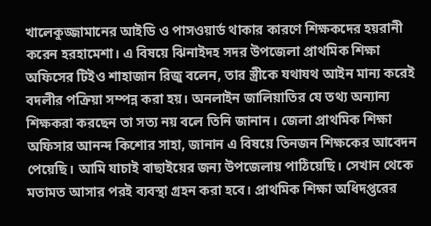খালেকুজ্জামানের আইডি ও পাসওয়ার্ড থাকার কারণে শিক্ষকদের হয়রানী করেন হরহামেশা। এ বিষয়ে ঝিনাইদহ সদর উপজেলা প্রাথমিক শিক্ষা অফিসের টিইও শাহাজান রিজু বলেন, তার স্ত্রীকে যথাযথ আইন মান্য করেই বদলীর পক্রিয়া সম্পন্ন করা হয়। অনলাইন জালিয়াতির যে তথ্য অন্যান্য শিক্ষকরা করছেন তা সত্য নয় বলে তিনি জানান। জেলা প্রাথমিক শিক্ষা অফিসার আনন্দ কিশোর সাহা, জানান এ বিষয়ে তিনজন শিক্ষকের আবেদন পেয়েছি। আমি যাচাই বাছাইয়ের জন্য উপজেলায় পাঠিয়েছি। সেখান থেকে মতামত আসার পরই ব্যবস্থা গ্রহন করা হবে। প্রাথমিক শিক্ষা অধিদপ্তরের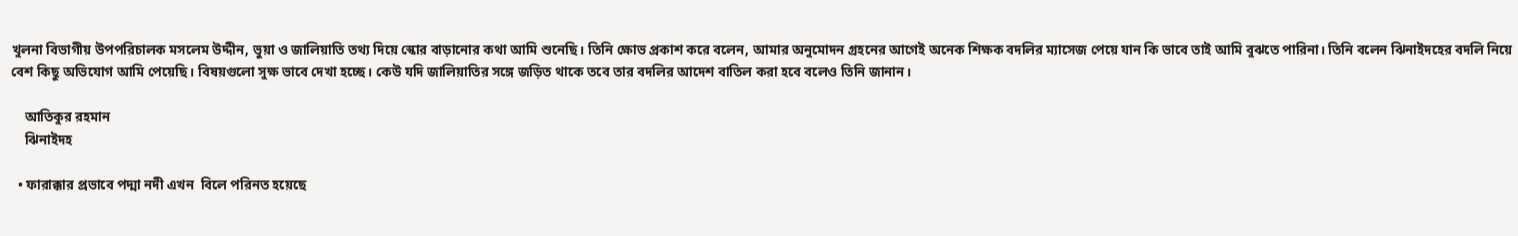খুলনা বিভাগীয় উপপরিচালক মসলেম উদ্দীন, ভুয়া ও জালিয়াতি তথ্য দিয়ে স্কোর বাড়ানোর কথা আমি শুনেছি। তিনি ক্ষোভ প্রকাশ করে বলেন, আমার অনুমোদন গ্রহনের আগেই অনেক শিক্ষক বদলির ম্যাসেজ পেয়ে যান কি ভাবে তাই আমি বুঝতে পারিনা। তিনি বলেন ঝিনাইদহের বদলি নিয়ে বেশ কিছু অভিযোগ আমি পেয়েছি। বিষয়গুলো সুক্ষ ভাবে দেখা হচ্ছে। কেউ যদি জালিয়াতির সঙ্গে জড়িত থাকে তবে তার বদলির আদেশ বাতিল করা হবে বলেও তিনি জানান।

    আতিকুর রহমান
    ঝিনাইদহ

  • ফারাক্কার প্রভাবে পদ্মা নদী এখন  বিলে পরিনত হয়েছে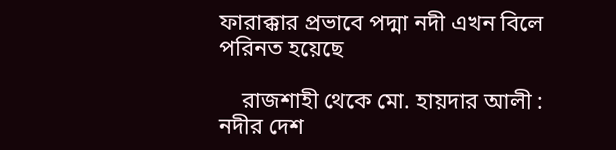ফারাক্কার প্রভাবে পদ্মা নদী এখন বিলে পরিনত হয়েছে

    রাজশাহী থেকে মো. হায়দার আলী : নদীর দেশ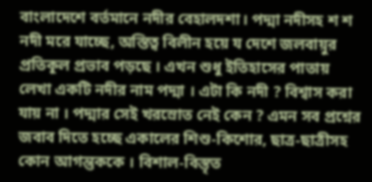বাংলাদেশে বর্তমানে নদীর বেহালদশা। পদ্মা নদীসহ শ শ নদী মরে যাচ্ছে, অস্তিত্ব বিলীন হয়ে য দেশে জলবায়ুর প্রতিকূল প্রভাব পড়ছে । এখন শুধু ইতিহাসের পাতায় লেখা একটি নদীর নাম পদ্মা । এটা কি নদী ? বিশ্বাস করা যায় না । পদ্মার সেই খরস্রোত নেই কেন ? এমন সব প্রশ্নের জবাব দিতে হচ্ছে একালের শিশু-কিশোর, ছাত্র-ছাত্রীসহ কোন আগন্তুককে । বিশাল-বিস্তৃত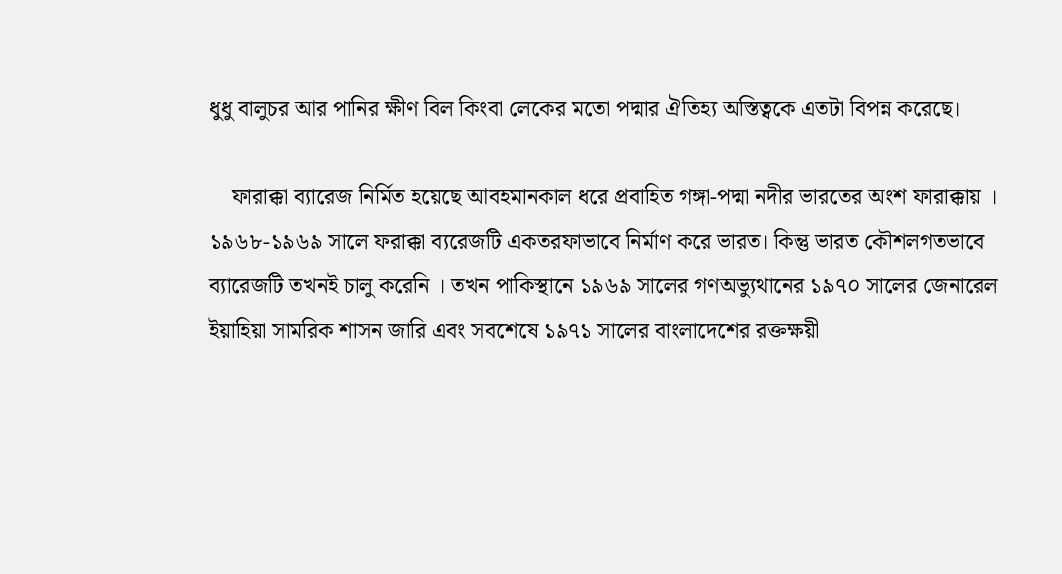ধুধু বালুচর আর পানির ক্ষীণ বিল কিংবা লেকের মতো পদ্মার ঐতিহ্য অস্তিত্বকে এতটা বিপন্ন করেছে।

    ফারাক্কা ব্যারেজ নির্মিত হয়েছে আবহমানকাল ধরে প্রবাহিত গঙ্গা-পদ্মা নদীর ভারতের অংশ ফারাক্কায় । ১৯৬৮-১৯৬৯ সালে ফরাক্কা ব্যরেজটি একতরফাভাবে নির্মাণ করে ভারত। কিন্তু ভারত কৌশলগতভাবে ব্যারেজটি তখনই চালু করেনি । তখন পাকিস্থানে ১৯৬৯ সালের গণঅভ্যুথানের ১৯৭০ সালের জেনারেল ইয়াহিয়া সামরিক শাসন জারি এবং সবশেষে ১৯৭১ সালের বাংলাদেশের রক্তক্ষয়ী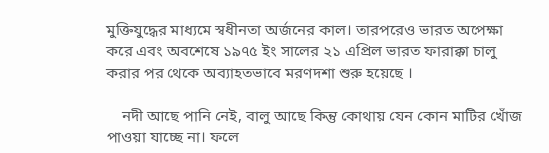মুক্তিযুদ্ধের মাধ্যমে স্বধীনতা অর্জনের কাল। তারপরেও ভারত অপেক্ষা করে এবং অবশেষে ১৯৭৫ ইং সালের ২১ এপ্রিল ভারত ফারাক্কা চালু করার পর থেকে অব্যাহতভাবে মরণদশা শুরু হয়েছে ।

    নদী আছে পানি নেই, বালু আছে কিন্তু কোথায় যেন কোন মাটির খোঁজ পাওয়া যাচ্ছে না। ফলে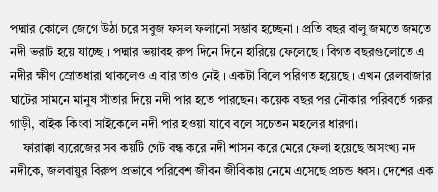পদ্মার কোলে জেগে উঠা চরে সবুজ ফসল ফলানো সম্ভাব হচ্ছেনা । প্রতি বছর বালু জমতে জমতে নদী ভরাট হয়ে যাচ্ছে । পদ্মার ভয়াবহ রুপ দিনে দিনে হারিয়ে ফেলেছে । বিগত বছরগুলোতে এ নদীর ক্ষীণ স্রোতধারা থাকলেও এ বার তাও নেই । একটা বিলে পরিণত হয়েছে । এখন রেলবাজার ঘাটের সামনে মানুষ সাঁতার দিয়ে নদী পার হতে পারছেন। কয়েক বছর পর নৌকার পরিবর্তে গরুর গাড়ী, বাইক কিংবা সাইকেলে নদী পার হওয়া যাবে বলে সচেতন মহলের ধারণা।
    ফারাক্কা ব্যরেজের সব কয়টি গেট বন্ধ করে নদী শাসন করে মেরে ফেলা হয়েছে অসংখ্য নদ নদীকে, জলবায়ুর বিরুপ প্রভাবে পরিবেশ জীবন জীবিকায় নেমে এসেছে প্রচন্ড ধ্বস। দেশের এক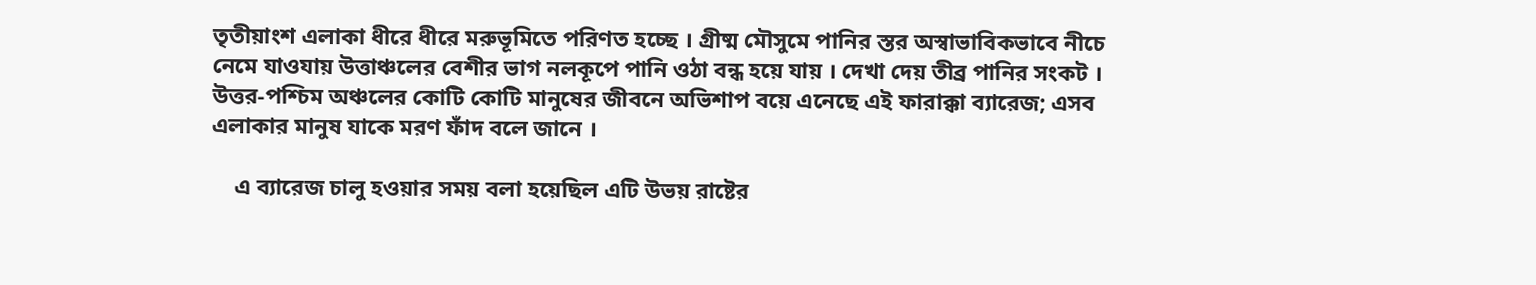তৃতীয়াংশ এলাকা ধীরে ধীরে মরুভূমিতে পরিণত হচ্ছে । গ্রীষ্ম মৌসুমে পানির স্তর অস্বাভাবিকভাবে নীচে নেমে যাওযায় উত্তাঞ্চলের বেশীর ভাগ নলকূপে পানি ওঠা বন্ধ হয়ে যায় । দেখা দেয় তীব্র পানির সংকট । উত্তর-পশ্চিম অঞ্চলের কোটি কোটি মানুষের জীবনে অভিশাপ বয়ে এনেছে এই ফারাক্কা ব্যারেজ; এসব এলাকার মানুষ যাকে মরণ ফাঁদ বলে জানে ।

    এ ব্যারেজ চালু হওয়ার সময় বলা হয়েছিল এটি উভয় রাষ্টের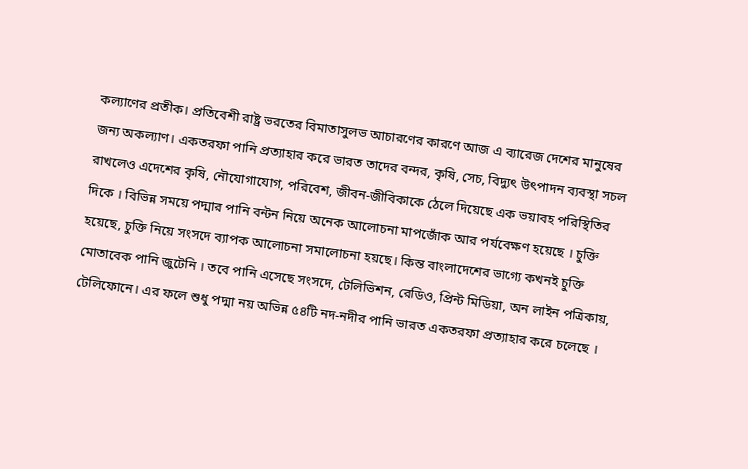কল্যাণের প্রতীক। প্রতিবেশী রাষ্ট্র ভরতের বিমাতাসুলভ আচারণের কারণে আজ এ ব্যারেজ দেশের মানুষের জন্য অকল্যাণ। একতরফা পানি প্রত্যাহার করে ভারত তাদের বন্দর, কৃষি, সেচ, বিদ্যুৎ উৎপাদন ব্যবস্থা সচল রাখলেও এদেশের কৃষি, নৌযোগাযোগ, পরিবেশ, জীবন-জীবিকাকে ঠেলে দিয়েছে এক ভয়াবহ পরিস্থিতির দিকে । বিভিন্ন সময়ে পদ্মার পানি বন্টন নিয়ে অনেক আলোচনা মাপজোঁক আর পর্যবেক্ষণ হয়েছে । চুক্তি হয়েছে, চুক্তি নিয়ে সংসদে ব্যাপক আলোচনা সমালোচনা হয়ছে। কিন্ত বাংলাদেশের ভাগ্যে কখনই চুক্তি মোতাবেক পানি জুটেনি । তবে পানি এসেছে সংসদে, টেলিভিশন, রেডিও, প্রিন্ট মিডিয়া, অন লাইন পত্রিকায়, টেলিফোনে। এর ফলে শুধু পদ্মা নয় অভিন্ন ৫৪টি নদ-নদীর পানি ভারত একতরফা প্রত্যাহার করে চলেছে ।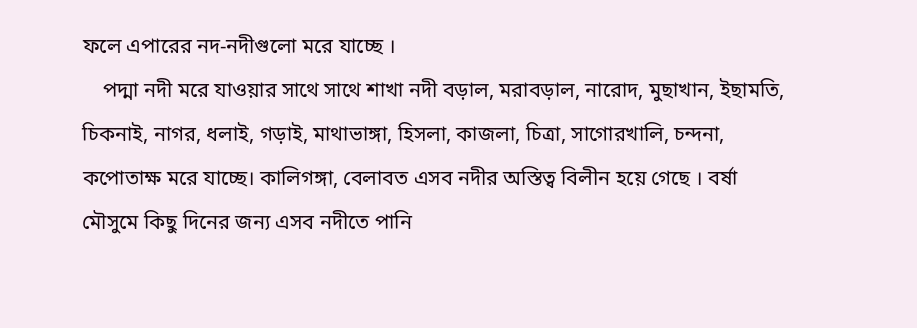ফলে এপারের নদ-নদীগুলো মরে যাচ্ছে ।
    পদ্মা নদী মরে যাওয়ার সাথে সাথে শাখা নদী বড়াল, মরাবড়াল, নারোদ, মুছাখান, ইছামতি, চিকনাই, নাগর, ধলাই, গড়াই, মাথাভাঙ্গা, হিসলা, কাজলা, চিত্রা, সাগোরখালি, চন্দনা, কপোতাক্ষ মরে যাচ্ছে। কালিগঙ্গা, বেলাবত এসব নদীর অস্তিত্ব বিলীন হয়ে গেছে । বর্ষা মৌসুমে কিছু দিনের জন্য এসব নদীতে পানি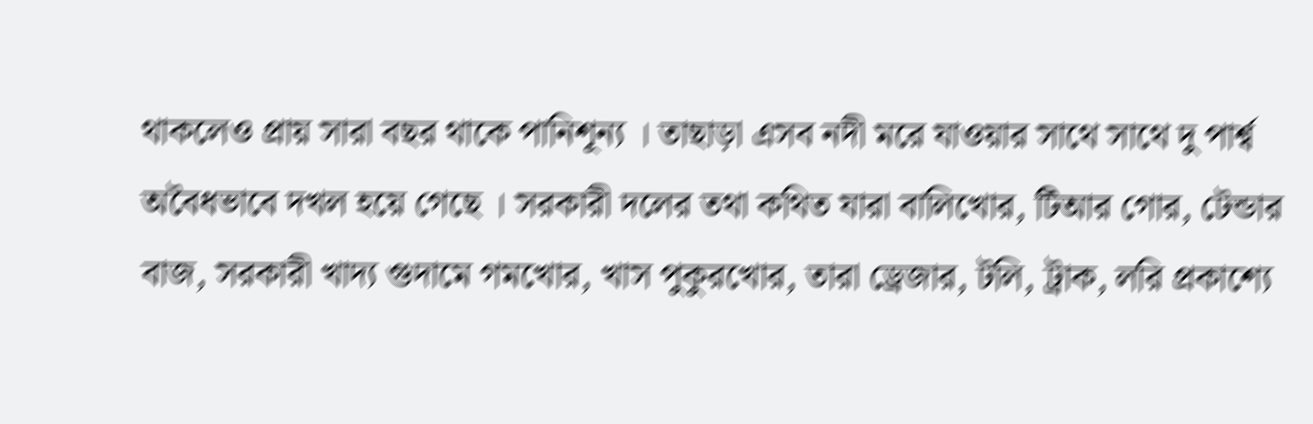থাকলেও প্রায় সারা বছর থাকে পানিশূন্য । তাছাড়া এসব নদী মরে যাওয়ার সাথে সাথে দু পার্শ্ব অবৈধভাবে দখল হয়ে গেছে । সরকারী দলের তথা কথিত যারা বালিখোর, টিআর গোর, টেন্ডার বাজ, সরকারী খাদ্য গুদামে গমখোর, খাস পুকুরখোর, তারা ড্রেজার, টলি, ট্রাক, লরি প্রকাশ্যে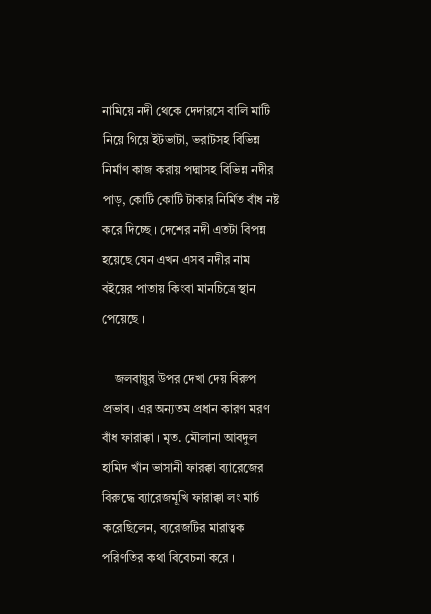নামিয়ে নদী থেকে দেদারসে বালি মাটি নিয়ে গিয়ে ইটভাটা, ভরাটসহ বিভিন্ন নির্মাণ কাজ করায় পদ্মাসহ বিভিন্ন নদীর পাড়, কোটি কোটি টাকার নির্মিত বাঁধ নষ্ট করে দিচ্ছে । দেশের নদী এতটা বিপন্ন হয়েছে যেন এখন এসব নদীর নাম বইয়ের পাতায় কিংবা মানচিত্রে স্থান পেয়েছে ।

    জলবায়ুর উপর দেখা দেয় বিরুপ প্রভাব। এর অন্যতম প্রধান কারণ মরণ বাঁধ ফারাক্কা । মৃত. মৌলানা আবদুল হামিদ খাঁন ভাসানী ফারক্কা ব্যারেজের বিরুদ্ধে ব্যারেজমূখি ফারাক্কা লং মার্চ করেছিলেন, ব্যরেজটির মারাত্বক পরিণতির কথা বিবেচনা করে ।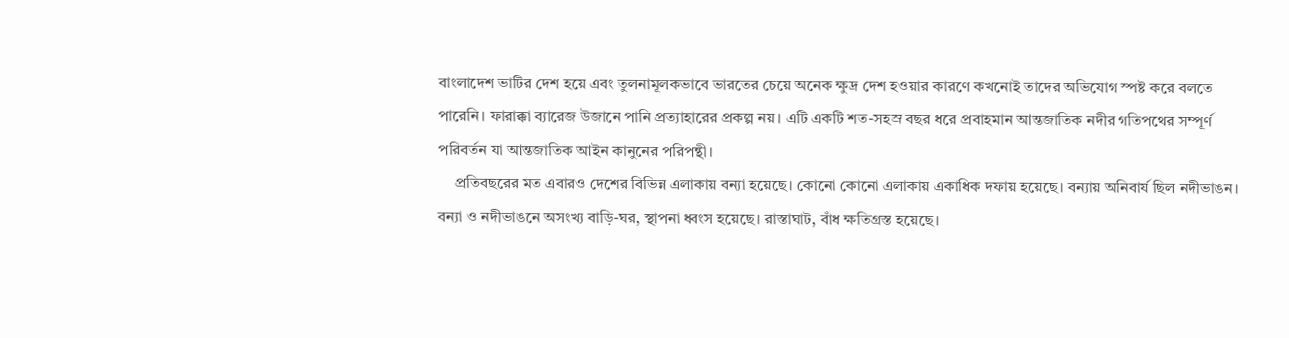বাংলাদেশ ভাটির দেশ হয়ে এবং তুলনামূলকভাবে ভারতের চেয়ে অনেক ক্ষুদ্র দেশ হওয়ার কারণে কখনোই তাদের অভিযোগ স্পষ্ট করে বলতে পারেনি। ফারাক্কা ব্যারেজ উজানে পানি প্রত্যাহারের প্রকল্প নয়। এটি একটি শত-সহস্র বছর ধরে প্রবাহমান আন্তজাতিক নদীর গতিপথের সম্পূর্ণ পরিবর্তন যা আন্তজাতিক আইন কানুনের পরিপন্থী।
    প্রতিবছরের মত এবারও দেশের বিভিন্ন এলাকায় বন্যা হয়েছে। কোনো কোনো এলাকায় একাধিক দফায় হয়েছে। বন্যায় অনিবার্য ছিল নদীভাঙন। বন্যা ও নদীভাঙনে অসংখ্য বাড়ি-ঘর, স্থাপনা ধ্বংস হয়েছে। রাস্তাঘাট, বাঁধ ক্ষতিগ্রস্ত হয়েছে।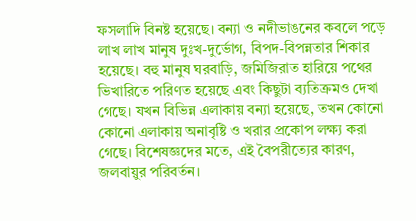ফসলাদি বিনষ্ট হয়েছে। বন্যা ও নদীভাঙনের কবলে পড়ে লাখ লাখ মানুষ দুঃখ-দুর্ভোগ, বিপদ-বিপন্নতার শিকার হয়েছে। বহু মানুষ ঘরবাড়ি, জমিজিরাত হারিয়ে পথের ভিখারিতে পরিণত হয়েছে এবং কিছুটা ব্যতিক্রমও দেখা গেছে। যখন বিভিন্ন এলাকায় বন্যা হয়েছে, তখন কোনো কোনো এলাকায় অনাবৃষ্টি ও খরার প্রকোপ লক্ষ্য করা গেছে। বিশেষজ্ঞদের মতে, এই বৈপরীত্যের কারণ, জলবায়ুর পরিবর্তন।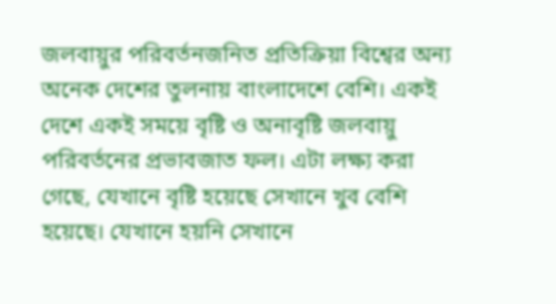জলবায়ুর পরিবর্তনজনিত প্রতিক্রিয়া বিশ্বের অন্য অনেক দেশের তুলনায় বাংলাদেশে বেশি। একই দেশে একই সময়ে বৃষ্টি ও অনাবৃষ্টি জলবায়ু পরিবর্তনের প্রভাবজাত ফল। এটা লক্ষ্য করা গেছে, যেখানে বৃষ্টি হয়েছে সেখানে খুব বেশি হয়েছে। যেখানে হয়নি সেখানে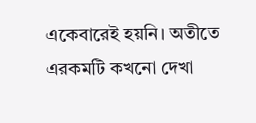একেবারেই হয়নি। অতীতে এরকমটি কখনো দেখা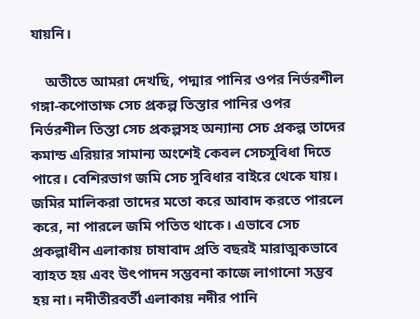যায়নি।

    অতীতে আমরা দেখছি, পদ্মার পানির ওপর নির্ভরশীল গঙ্গা-কপোতাক্ষ সেচ প্রকল্প তিস্তার পানির ওপর নির্ভরশীল তিস্তা সেচ প্রকল্পসহ অন্যান্য সেচ প্রকল্প তাদের কমান্ড এরিয়ার সামান্য অংশেই কেবল সেচসুবিধা দিতে পারে। বেশিরভাগ জমি সেচ সুবিধার বাইরে থেকে যায়। জমির মালিকরা তাদের মতো করে আবাদ করতে পারলে করে, না পারলে জমি পতিত থাকে। এভাবে সেচ প্রকল্পাধীন এলাকায় চাষাবাদ প্রতি বছরই মারাত্মকভাবে ব্যাহত হয় এবং উৎপাদন সম্ভবনা কাজে লাগানো সম্ভব হয় না। নদীতীরবর্তী এলাকায় নদীর পানি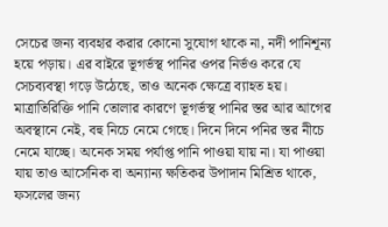সেচের জন্য ব্যবহার করার কোনো সুযোগ থাকে না, নদী পানিশূন্য হয়ে পড়ায়। এর বাইরে ভূগর্ভস্থ পানির ওপর নির্ভও করে যে সেচব্যবস্থা গড়ে উঠেছে, তাও অনেক ক্ষেত্রে ব্যাহত হয়। মাত্রাতিরিক্তি পানি তোলার কারণে ভূগর্ভস্থ পানির স্তর আর আগের অবস্থানে নেই, বহু নিচে নেমে গেছে। দিনে দিনে পনির স্তর নীচে নেমে যাচ্ছে। অনেক সময় পর্যাপ্ত পানি পাওয়া যায় না। যা পাওয়া যায় তাও আর্সেনিক বা অন্যান্য ক্ষতিকর উপাদান মিশ্রিত থাকে, ফসলের জন্য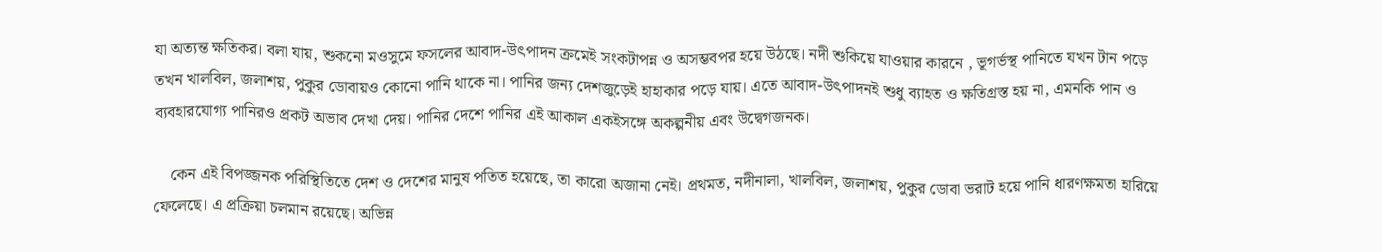যা অত্যন্ত ক্ষতিকর। বলা যায়, শুকনো মওসুমে ফসলের আবাদ-উৎপাদন ক্রমেই সংকটাপন্ন ও অসম্ভবপর হয়ে উঠছে। নদী শুকিয়ে যাওয়ার কারনে , ভূগর্ভস্থ পানিতে যখন টান পড়ে তখন খালবিল, জলাশয়, পুকুর ডোবায়ও কোনো পানি থাকে না। পানির জন্য দেশজুড়েই হাহাকার পড়ে যায়। এতে আবাদ-উৎপাদনই শুধু ব্যাহত ও ক্ষতিগ্রস্ত হয় না, এমনকি পান ও ব্যবহারযোগ্য পানিরও প্রকট অভাব দেখা দেয়। পানির দেশে পানির এই আকাল একইসঙ্গে অকল্পনীয় এবং উদ্বেগজনক।

    কেন এই বিপজ্জনক পরিস্থিতিতে দেশ ও দেশের মানুষ পতিত হয়েছে, তা কারো অজানা নেই। প্রথমত, নদীনালা, খালবিল, জলাশয়, পুকুর ডোবা ভরাট হয়ে পানি ধারণক্ষমতা হারিয়ে ফেলেছে। এ প্রক্রিয়া চলমান রয়েছে। অভিন্ন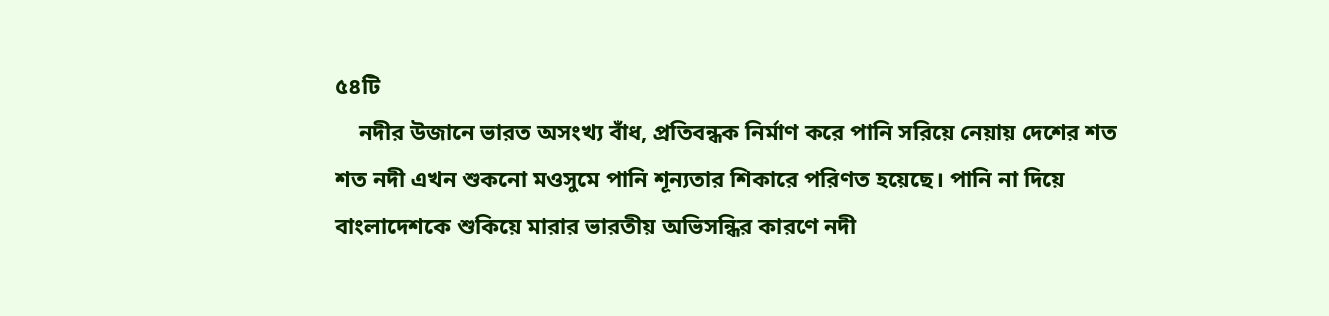৫৪টি
    নদীর উজানে ভারত অসংখ্য বাঁধ, প্রতিবন্ধক নির্মাণ করে পানি সরিয়ে নেয়ায় দেশের শত শত নদী এখন শুকনো মওসুমে পানি শূন্যতার শিকারে পরিণত হয়েছে। পানি না দিয়ে বাংলাদেশকে শুকিয়ে মারার ভারতীয় অভিসন্ধির কারণে নদী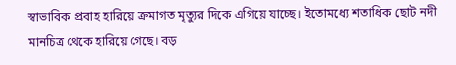স্বাভাবিক প্রবাহ হারিয়ে ক্রমাগত মৃত্যুর দিকে এগিয়ে যাচ্ছে। ইতোমধ্যে শতাধিক ছোট নদী মানচিত্র থেকে হারিয়ে গেছে। বড়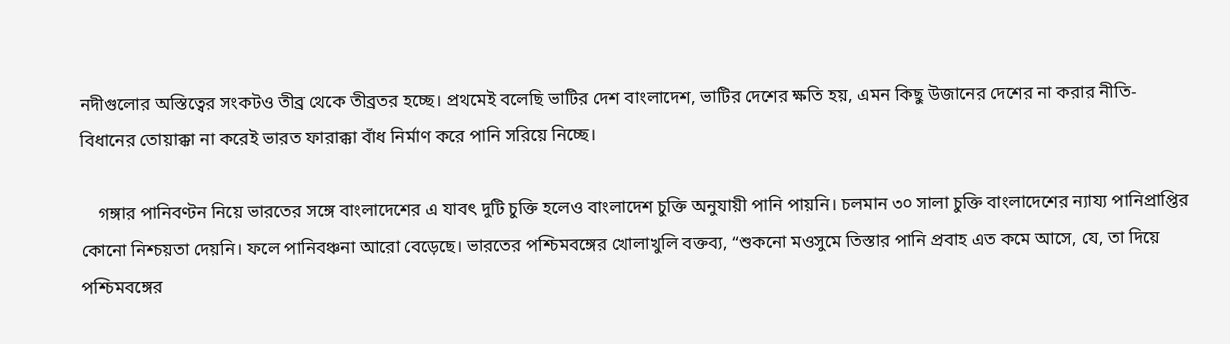নদীগুলোর অস্তিত্বের সংকটও তীব্র থেকে তীব্রতর হচ্ছে। প্রথমেই বলেছি ভাটির দেশ বাংলাদেশ, ভাটির দেশের ক্ষতি হয়, এমন কিছু উজানের দেশের না করার নীতি-বিধানের তোয়াক্কা না করেই ভারত ফারাক্কা বাঁধ নির্মাণ করে পানি সরিয়ে নিচ্ছে।

    গঙ্গার পানিবণ্টন নিয়ে ভারতের সঙ্গে বাংলাদেশের এ যাবৎ দুটি চুক্তি হলেও বাংলাদেশ চুক্তি অনুযায়ী পানি পায়নি। চলমান ৩০ সালা চুক্তি বাংলাদেশের ন্যায্য পানিপ্রাপ্তির কোনো নিশ্চয়তা দেয়নি। ফলে পানিবঞ্চনা আরো বেড়েছে। ভারতের পশ্চিমবঙ্গের খোলাখুলি বক্তব্য, “শুকনো মওসুমে তিস্তার পানি প্রবাহ এত কমে আসে, যে, তা দিয়ে পশ্চিমবঙ্গের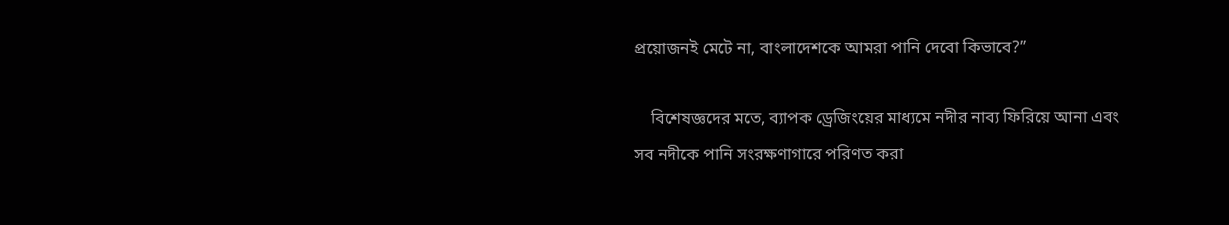প্রয়োজনই মেটে না, বাংলাদেশকে আমরা পানি দেবো কিভাবে?”

    বিশেষজ্ঞদের মতে, ব্যাপক ড্রেজিংয়ের মাধ্যমে নদীর নাব্য ফিরিয়ে আনা এবং সব নদীকে পানি সংরক্ষণাগারে পরিণত করা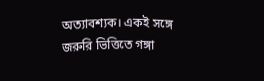অত্যাবশ্যক। একই সঙ্গে জরুরি ভিত্তিতে গঙ্গা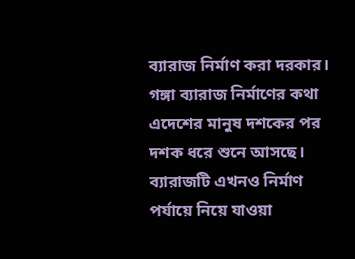ব্যারাজ নির্মাণ করা দরকার। গঙ্গা ব্যারাজ নির্মাণের কথা এদেশের মানুষ দশকের পর দশক ধরে শুনে আসছে। ব্যারাজটি এখনও নির্মাণ পর্যায়ে নিয়ে যাওয়া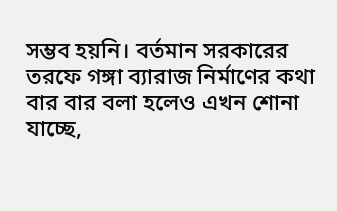সম্ভব হয়নি। বর্তমান সরকারের তরফে গঙ্গা ব্যারাজ নির্মাণের কথা বার বার বলা হলেও এখন শোনা যাচ্ছে,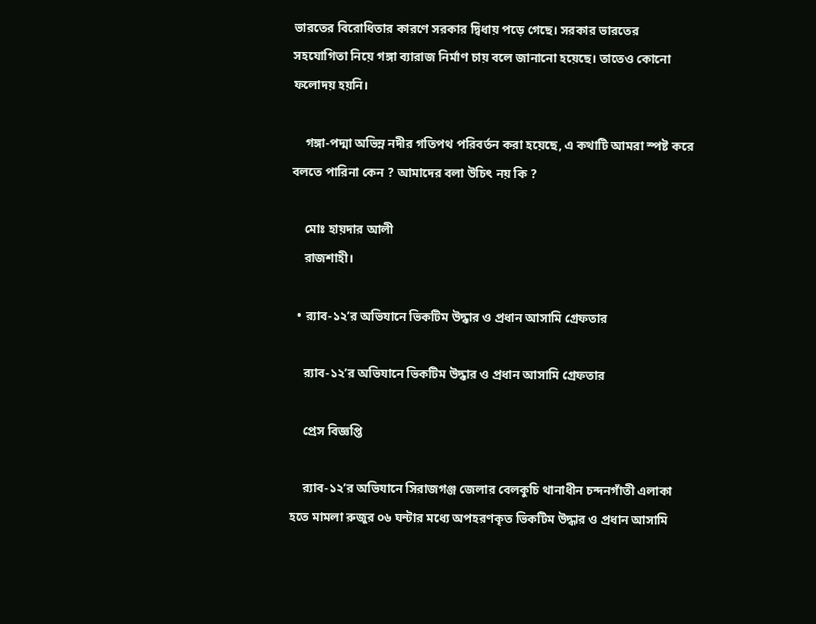ভারতের বিরোধিতার কারণে সরকার দ্বিধায় পড়ে গেছে। সরকার ভারতের সহযোগিতা নিয়ে গঙ্গা ব্যারাজ নির্মাণ চায় বলে জানানো হয়েছে। তাতেও কোনো ফলোদয় হয়নি।

    গঙ্গা-পদ্মা অভিন্ন নদীর গতিপথ পরিবর্তন করা হয়েছে, এ কথাটি আমরা স্পষ্ট করে বলতে পারিনা কেন ? আমাদের বলা উচিৎ নয় কি ?

    মোঃ হায়দার আলী
    রাজশাহী।

  • র‌্যাব-১২’র অভিযানে ভিকটিম উদ্ধার ও প্রধান আসামি গ্রেফতার

    র‌্যাব-১২’র অভিযানে ভিকটিম উদ্ধার ও প্রধান আসামি গ্রেফতার

    প্রেস বিজ্ঞপ্তি

    র‌্যাব-১২’র অভিযানে সিরাজগঞ্জ জেলার বেলকুচি থানাধীন চন্দনগাঁতী এলাকা হতে মামলা রুজুর ০৬ ঘন্টার মধ্যে অপহরণকৃত ভিকটিম উদ্ধার ও প্রধান আসামি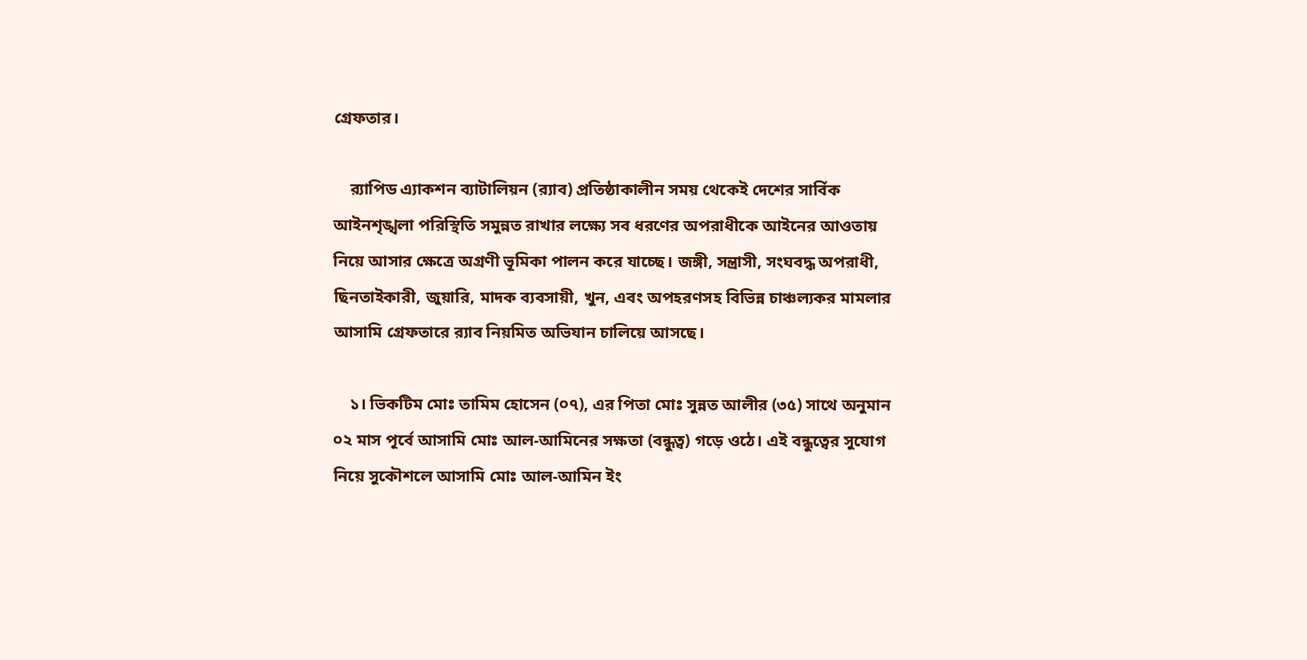গ্রেফতার।

    র‌্যাপিড এ্যাকশন ব্যাটালিয়ন (র‌্যাব) প্রতিষ্ঠাকালীন সময় থেকেই দেশের সার্বিক আইনশৃঙ্খলা পরিস্থিতি সমুন্নত রাখার লক্ষ্যে সব ধরণের অপরাধীকে আইনের আওতায় নিয়ে আসার ক্ষেত্রে অগ্রণী ভূমিকা পালন করে যাচ্ছে। জঙ্গী, সন্ত্রাসী, সংঘবদ্ধ অপরাধী, ছিনতাইকারী, জুয়ারি, মাদক ব্যবসায়ী, খুন, এবং অপহরণসহ বিভিন্ন চাঞ্চল্যকর মামলার আসামি গ্রেফতারে র‌্যাব নিয়মিত অভিযান চালিয়ে আসছে।

    ১। ভিকটিম মোঃ তামিম হোসেন (০৭), এর পিতা মোঃ সুন্নত আলীর (৩৫) সাথে অনুমান ০২ মাস পূর্বে আসামি মোঃ আল-আমিনের সক্ষতা (বন্ধুত্ব) গড়ে ওঠে। এই বন্ধুত্বের সুযোগ নিয়ে সুকৌশলে আসামি মোঃ আল-আমিন ইং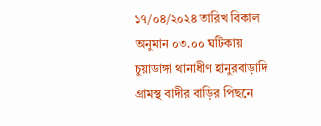১৭/০৪/২০২৪ তারিখ বিকাল অনুমান ০৩.০০ ঘটিকায় চুয়াডাঙ্গা থানাধীণ হানুরবাড়াদি গ্রামস্থ বাদীর বাড়ির পিছনে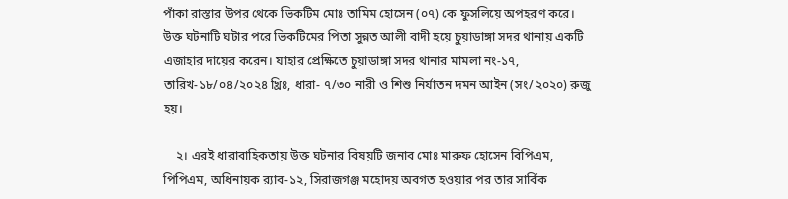পাঁকা রাস্তার উপর থেকে ভিকটিম মোঃ তামিম হোসেন (০৭) কে ফুসলিয়ে অপহরণ করে। উক্ত ঘটনাটি ঘটার পরে ভিকটিমের পিতা সুন্নত আলী বাদী হয়ে চুয়াডাঙ্গা সদর থানায় একটি এজাহার দায়ের করেন। যাহার প্রেক্ষিতে চুয়াডাঙ্গা সদর থানার মামলা নং-১৭, তারিখ-১৮/০৪/২০২৪ খ্রিঃ, ধারা- ৭/৩০ নারী ও শিশু নির্যাতন দমন আইন (সং/২০২০) রুজু হয়।

    ২। এরই ধারাবাহিকতায় উক্ত ঘটনার বিষয়টি জনাব মোঃ মারুফ হোসেন বিপিএম, পিপিএম, অধিনায়ক র‌্যাব-১২, সিরাজগঞ্জ মহোদয় অবগত হওয়ার পর তার সার্বিক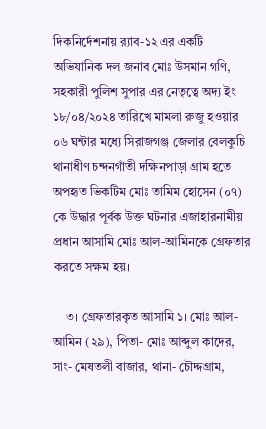দিকনির্দেশনায় র‌্যাব-১২ এর একটি অভিযানিক দল জনাব মোঃ উসমান গণি, সহকারী পুলিশ সুপার এর নেতৃত্বে অদ্য ইং ১৮/০৪/২০২৪ তারিখে মামলা রুজু হওয়ার ০৬ ঘন্টার মধ্যে সিরাজগঞ্জ জেলার বেলকুচি থানাধীণ চন্দনগাঁতী দক্ষিনপাড়া গ্রাম হতে অপহৃত ভিকটিম মোঃ তামিম হোসেন (০৭) কে উদ্ধার পূর্বক উক্ত ঘটনার এজাহারনামীয় প্রধান আসামি মোঃ আল-আমিনকে গ্রেফতার করতে সক্ষম হয়।

    ৩। গ্রেফতারকৃত আসামি ১। মোঃ আল-আমিন (২৯), পিতা- মোঃ আব্দুল কাদের, সাং- মেষতলী বাজার, থানা- চৌদ্দগ্রাম,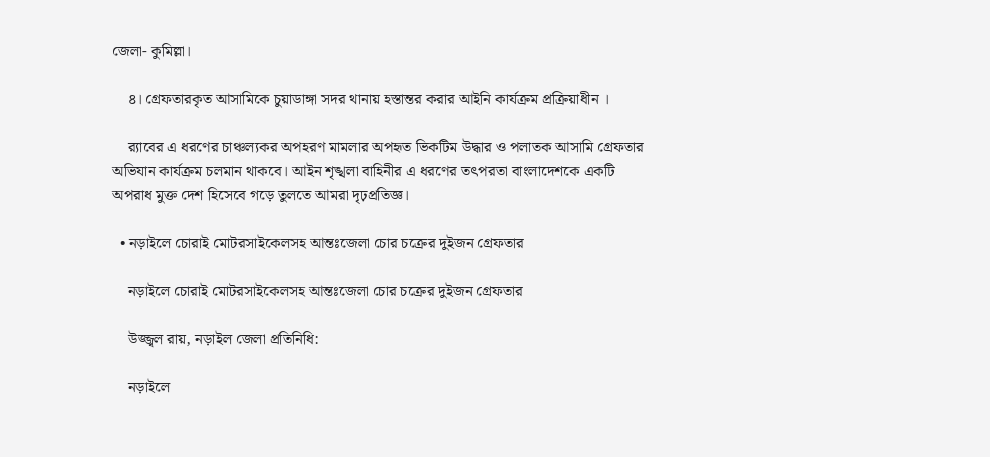জেলা- কুমিল্লা।

    ৪। গ্রেফতারকৃত আসামিকে চুয়াডাঙ্গা সদর থানায় হস্তান্তর করার আইনি কার্যক্রম প্রক্রিয়াধীন ।

    র‌্যাবের এ ধরণের চাঞ্চল্যকর অপহরণ মামলার অপহৃত ভিকটিম উদ্ধার ও পলাতক আসামি গ্রেফতার অভিযান কার্যক্রম চলমান থাকবে। আইন শৃঙ্খলা বাহিনীর এ ধরণের তৎপরতা বাংলাদেশকে একটি অপরাধ মুক্ত দেশ হিসেবে গড়ে তুলতে আমরা দৃঢ়প্রতিজ্ঞ।

  • নড়াইলে চোরাই মোটরসাইকেলসহ আন্তঃজেলা চোর চক্রের দুইজন গ্রেফতার

    নড়াইলে চোরাই মোটরসাইকেলসহ আন্তঃজেলা চোর চক্রের দুইজন গ্রেফতার

    উজ্জ্বল রায়, নড়াইল জেলা প্রতিনিধি:

    নড়াইলে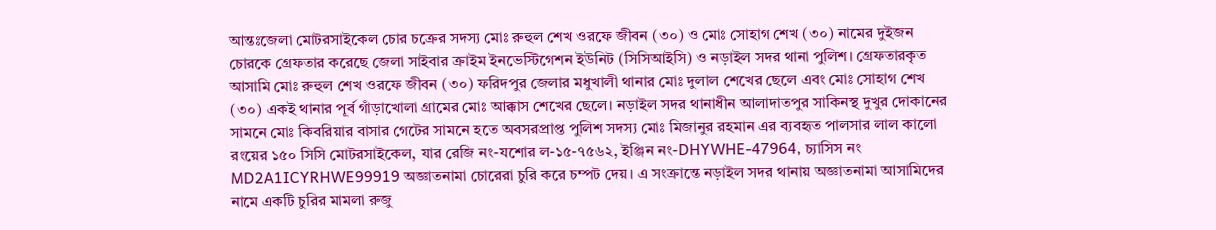আন্তঃজেলা মোটরসাইকেল চোর চক্রের সদস্য মোঃ রুহুল শেখ ওরফে জীবন (৩০) ও মোঃ সোহাগ শেখ (৩০) নামের দুইজন চোরকে গ্রেফতার করেছে জেলা সাইবার ক্রাইম ইনভেস্টিগেশন ইউনিট (সিসিআইসি) ও নড়াইল সদর থানা পুলিশ। গ্রেফতারকৃত আসামি মোঃ রুহুল শেখ ওরফে জীবন (৩০) ফরিদপুর জেলার মধুখালী থানার মোঃ দুলাল শেখের ছেলে এবং মোঃ সোহাগ শেখ (৩০) একই থানার পূর্ব গাঁড়াখোলা গ্রামের মোঃ আক্কাস শেখের ছেলে। নড়াইল সদর থানাধীন আলাদাতপুর সাকিনস্থ দুখুর দোকানের সামনে মোঃ কিবরিয়ার বাসার গেটের সামনে হতে অবসরপ্রাপ্ত পুলিশ সদস্য মোঃ মিজানুর রহমান এর ব্যবহৃত পালসার লাল কালো রংয়ের ১৫০ সিসি মোটরসাইকেল, যার রেজি নং-যশোর ল-১৫-৭৫৬২, ইঞ্জিন নং-DHYWHE-47964, চ্যাসিস নং MD2A1ICYRHWE99919 অজ্ঞাতনামা চোরেরা চুরি করে চম্পট দেয়। এ সংক্রান্তে নড়াইল সদর থানায় অজ্ঞাতনামা আসামিদের নামে একটি চুরির মামলা রুজু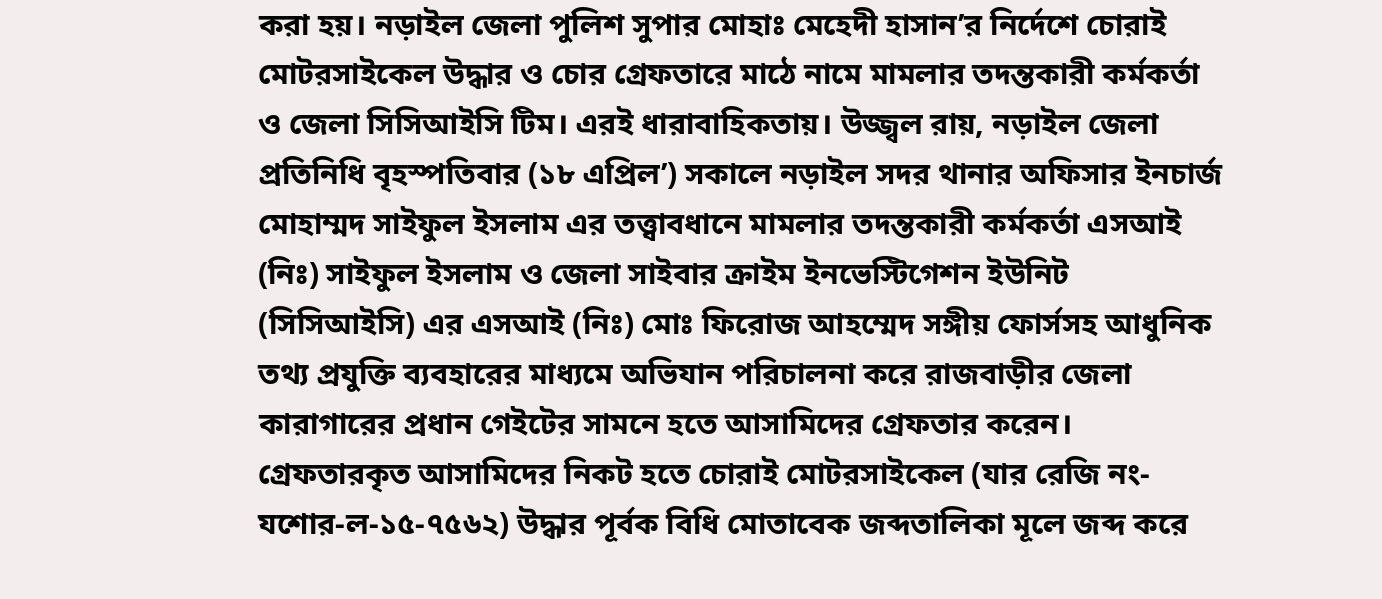করা হয়। নড়াইল জেলা পুলিশ সুপার মোহাঃ মেহেদী হাসান’র নির্দেশে চোরাই মোটরসাইকেল উদ্ধার ও চোর গ্রেফতারে মাঠে নামে মামলার তদন্তকারী কর্মকর্তা ও জেলা সিসিআইসি টিম। এরই ধারাবাহিকতায়। উজ্জ্বল রায়, নড়াইল জেলা প্রতিনিধি বৃহস্পতিবার (১৮ এপ্রিল’) সকালে নড়াইল সদর থানার অফিসার ইনচার্জ মোহাম্মদ সাইফুল ইসলাম এর তত্ত্বাবধানে মামলার তদন্তকারী কর্মকর্তা এসআই (নিঃ) সাইফুল ইসলাম ও জেলা সাইবার ক্রাইম ইনভেস্টিগেশন ইউনিট (সিসিআইসি) এর এসআই (নিঃ) মোঃ ফিরোজ আহম্মেদ সঙ্গীয় ফোর্সসহ আধুনিক তথ্য প্রযুক্তি ব্যবহারের মাধ্যমে অভিযান পরিচালনা করে রাজবাড়ীর জেলা কারাগারের প্রধান গেইটের সামনে হতে আসামিদের গ্রেফতার করেন। গ্রেফতারকৃত আসামিদের নিকট হতে চোরাই মোটরসাইকেল (যার রেজি নং-যশোর-ল-১৫-৭৫৬২) উদ্ধার পূর্বক বিধি মোতাবেক জব্দতালিকা মূলে জব্দ করে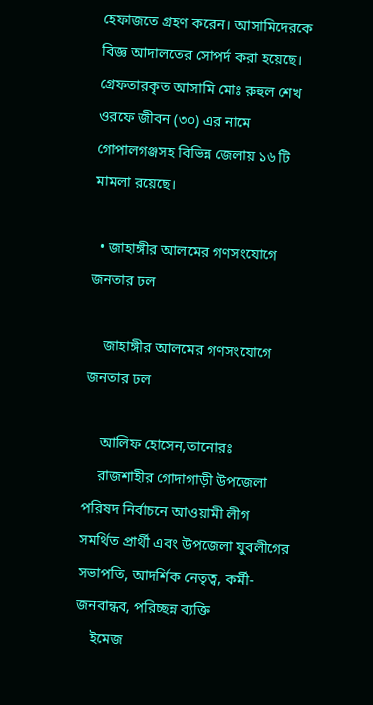হেফাজতে গ্রহণ করেন। আসামিদেরকে বিজ্ঞ আদালতের সোপর্দ করা হয়েছে। গ্রেফতারকৃত আসামি মোঃ রুহুল শেখ ওরফে জীবন (৩০) এর নামে গোপালগঞ্জসহ বিভিন্ন জেলায় ১৬ টি মামলা রয়েছে।

  • জাহাঙ্গীর আলমের গণসংযোগে জনতার ঢল

    জাহাঙ্গীর আলমের গণসংযোগে জনতার ঢল

    আলিফ হোসেন,তানোরঃ
    রাজশাহীর গোদাগাড়ী উপজেলা পরিষদ নির্বাচনে আওয়ামী লীগ সমর্থিত প্রার্থী এবং উপজেলা যুবলীগের সভাপতি, আদর্শিক নেতৃত্ব, কর্মী-জনবান্ধব, পরিচ্ছন্ন ব্যক্তি
    ইমেজ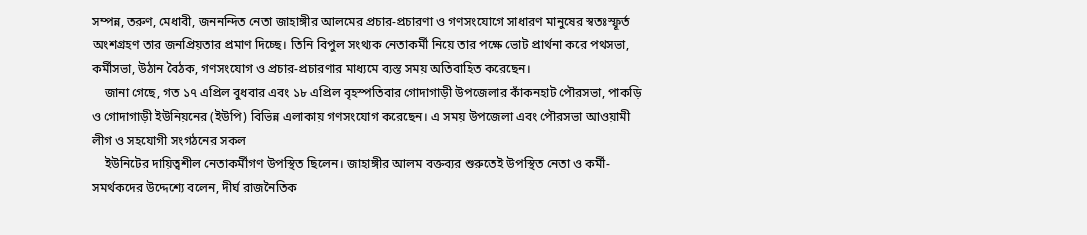সম্পন্ন, তরুণ, মেধাবী, জননন্দিত নেতা জাহাঙ্গীর আলমের প্রচার-প্রচারণা ও গণসংযোগে সাধারণ মানুষের স্বতঃস্ফূর্ত অংশগ্রহণ তার জনপ্রিয়তার প্রমাণ দিচ্ছে। তিনি বিপুল সংথ্যক নেতাকর্মী নিয়ে তার পক্ষে ভোট প্রার্থনা করে পথসভা, কর্মীসভা, উঠান বৈঠক, গণসংযোগ ও প্রচার-প্রচারণার মাধ্যমে ব্যস্ত সময় অতিবাহিত করেছেন।
    জানা গেছে, গত ১৭ এপ্রিল বুধবার এবং ১৮ এপ্রিল বৃহস্পতিবার গোদাগাড়ী উপজেলার কাঁকনহাট পৌরসভা, পাকড়ি ও গোদাগাড়ী ইউনিয়নের (ইউপি) বিভিন্ন এলাকায় গণসংযোগ করেছেন। এ সময় উপজেলা এবং পৌরসভা আওয়ামী লীগ ও সহযোগী সংগঠনের সকল
    ইউনিটের দায়িত্বশীল নেতাকর্মীগণ উপস্থিত ছিলেন। জাহাঙ্গীর আলম বক্তব্যর শুরুতেই উপস্থিত নেতা ও কর্মী-সমর্থকদের উদ্দেশ্যে বলেন, দীর্ঘ রাজনৈতিক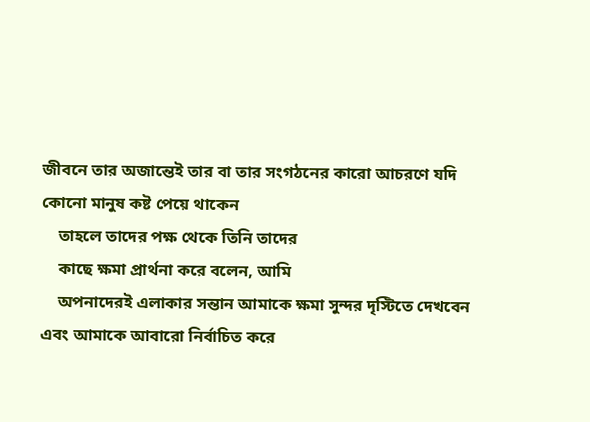জীবনে তার অজান্তেই তার বা তার সংগঠনের কারো আচরণে যদি কোনো মানুষ কষ্ট পেয়ে থাকেন
    তাহলে তাদের পক্ষ থেকে তিনি তাদের
    কাছে ক্ষমা প্রার্থনা করে বলেন, আমি
    অপনাদেরই এলাকার সন্তান আমাকে ক্ষমা সুন্দর দৃস্টিতে দেখবেন এবং আমাকে আবারো নির্বাচিত করে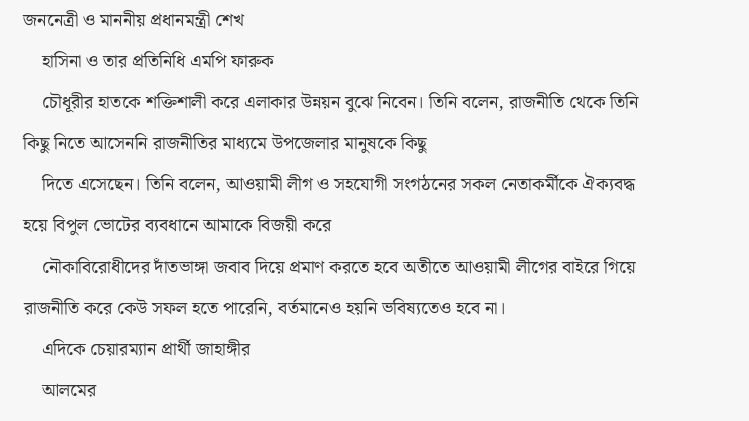জননেত্রী ও মাননীয় প্রধানমন্ত্রী শেখ
    হাসিনা ও তার প্রতিনিধি এমপি ফারুক
    চৌধূরীর হাতকে শক্তিশালী করে এলাকার উন্নয়ন বুঝে নিবেন। তিনি বলেন, রাজনীতি থেকে তিনি কিছু নিতে আসেননি রাজনীতির মাধ্যমে উপজেলার মানুষকে কিছু
    দিতে এসেছেন। তিনি বলেন, আওয়ামী লীগ ও সহযোগী সংগঠনের সকল নেতাকর্মীকে ঐক্যবদ্ধ হয়ে বিপুল ভোটের ব্যবধানে আমাকে বিজয়ী করে
    নৌকাবিরোধীদের দাঁতভাঙ্গা জবাব দিয়ে প্রমাণ করতে হবে অতীতে আওয়ামী লীগের বাইরে গিয়ে রাজনীতি করে কেউ সফল হতে পারেনি, বর্তমানেও হয়নি ভবিষ্যতেও হবে না।
    এদিকে চেয়ারম্যান প্রার্থী জাহাঙ্গীর
    আলমের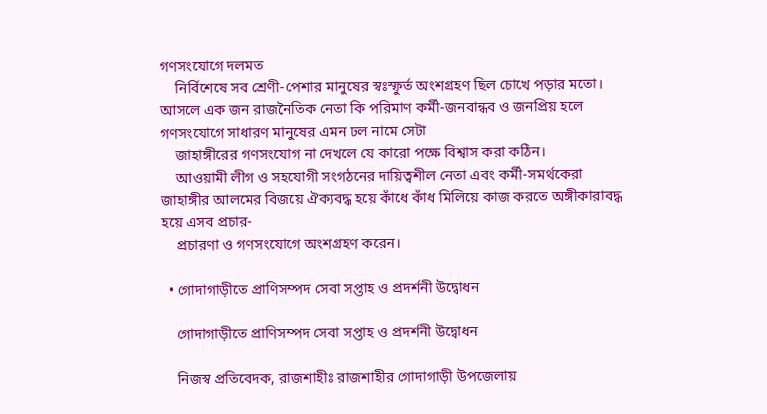গণসংযোগে দলমত
    নির্বিশেষে সব শ্রেণী-পেশার মানুষের স্বঃস্ফুর্ত অংশগ্রহণ ছিল চোখে পড়ার মতো। আসলে এক জন রাজনৈতিক নেতা কি পরিমাণ কর্মী-জনবান্ধব ও জনপ্রিয় হলে গণসংযোগে সাধারণ মানুষের এমন ঢল নামে সেটা
    জাহাঙ্গীরের গণসংযোগ না দেখলে যে কারো পক্ষে বিশ্বাস করা কঠিন।
    আওয়ামী লীগ ও সহযোগী সংগঠনের দায়িত্বশীল নেতা এবং কর্মী-সমর্থকেরা জাহাঙ্গীর আলমের বিজয়ে ঐক্যবদ্ধ হয়ে কাঁধে কাঁধ মিলিয়ে কাজ করতে অঙ্গীকারাবদ্ধ হয়ে এসব প্রচার-
    প্রচারণা ও গণসংযোগে অংশগ্রহণ করেন।

  • গোদাগাড়ীতে প্রাণিসম্পদ সেবা সপ্তাহ ও প্রদর্শনী উদ্বোধন

    গোদাগাড়ীতে প্রাণিসম্পদ সেবা সপ্তাহ ও প্রদর্শনী উদ্বোধন

    নিজস্ব প্রতিবেদক, রাজশাহীঃ রাজশাহীর গোদাগাড়ী উপজেলায়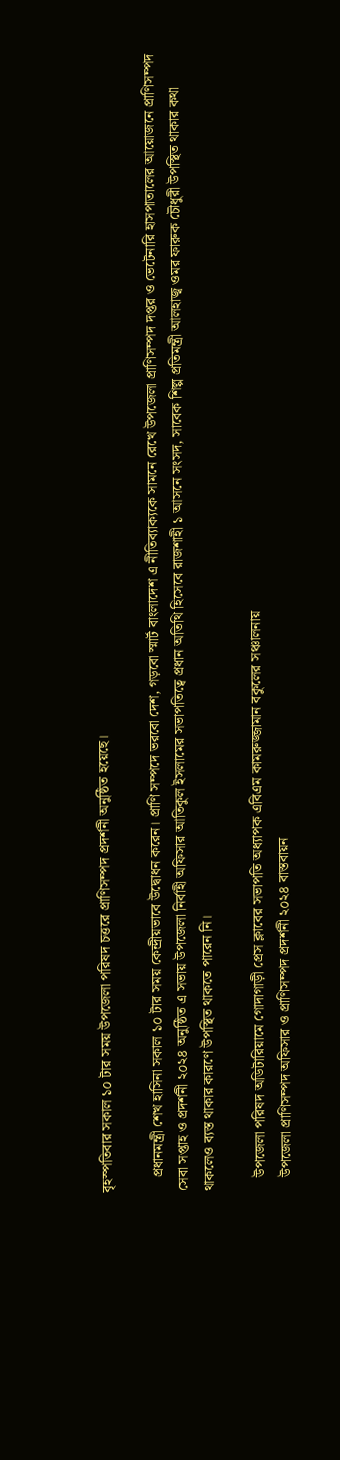বৃহস্পতিবার সকাল ১০ টার সময় উপজেলা পরিষদ চত্তরে প্রাণিসম্পদ প্রদর্শনী অনুষ্ঠিত হয়েছে।

    প্রধানমন্ত্রী শেখ হাসিনা সকাল ১০ টার সময় কেন্দ্রীয়ভাবে উদ্বোধন করেন। প্রাণি সম্পদে ভরবো দেশ, গড়বো স্মার্ট বাংলাদেশ এ নীতিব্যাক্যকে সামনে রেখে উপজেলা প্রাণিসম্পদ দপ্তর ও ভেটেনারি হাসপাতালের আয়োজনে প্রাণিসম্পদ সেবা সপ্তাহ ও প্রদর্শনী ২০২৪ অনুষ্ঠিত এ সভায় উপজেলা নির্বাহী অফিসার আতিকুল ইসলামের সভাপতিত্বে প্রধান অতিথি হিসেবে রাজশাহী ১ আসনে সংসদ, সাবেক শিল্প প্রতিমন্ত্রী আলহাজ্ব ওমর ফারুক চৌধুরী উপস্থিত থাকার কথা থাকলেও ব্যস্ত থাকার কারণে উপস্থিত থাকতে পারেন নি।

    উপজেলা পরিষদ অডিটারিয়ামে গোদাগাড়ী প্রেস ক্লাবের সভাপতি অধ্যাপক এবিএম কামরুজ্জামান বকুলের সঞ্চালনায়
    উপজেলা প্রাণিসম্পদ অফিসার ও প্রাণিসম্পদ প্রদর্শনী ২০২৪ বাস্তবায়ন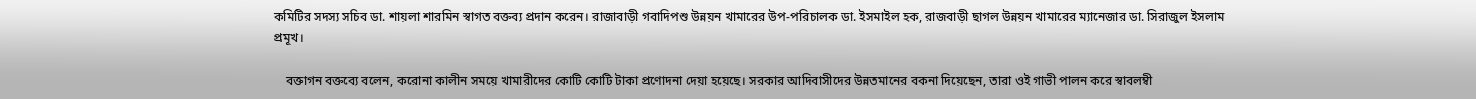কমিটির সদস্য সচিব ডা. শায়লা শারমিন স্বাগত বক্তব্য প্রদান করেন। রাজাবাড়ী গবাদিপশু উন্নয়ন খামারের উপ-পরিচালক ডা. ইসমাইল হক, রাজবাড়ী ছাগল উন্নয়ন খামারের ম্যানেজার ডা. সিরাজুল ইসলাম প্রমূখ।

    বক্তাগন বক্তব্যে বলেন, করোনা কালীন সময়ে খামারীদের কোটি কোটি টাকা প্রণোদনা দেয়া হয়েছে। সরকার আদিবাসীদের উন্নতমানের বকনা দিয়েছেন, তারা ওই গাভী পালন করে স্বাবলম্বী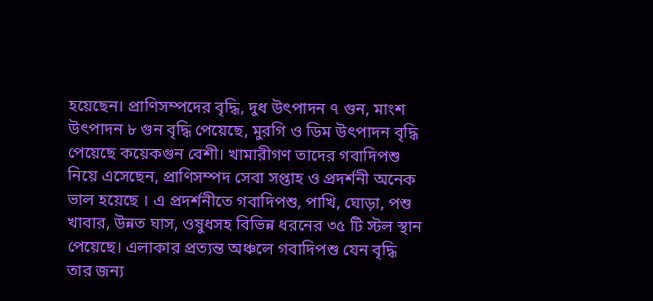হয়েছেন। প্রাণিসম্পদের বৃদ্ধি, দুধ উৎপাদন ৭ গুন, মাংশ উৎপাদন ৮ গুন বৃদ্ধি পেয়েছে, মুরগি ও ডিম উৎপাদন বৃদ্ধি পেয়েছে কয়েকগুন বেশী। খামারীগণ তাদের গবাদিপশু নিয়ে এসেছেন, প্রাণিসম্পদ সেবা সপ্তাহ ও প্রদর্শনী অনেক ভাল হয়েছে । এ প্রদর্শনীতে গবাদিপশু, পাখি, ঘোড়া, পশু খাবার, উন্নত ঘাস, ওষুধসহ বিভিন্ন ধরনের ৩৫ টি স্টল স্থান পেয়েছে। এলাকার প্রত্যন্ত অঞ্চলে গবাদিপশু যেন বৃদ্ধি তার জন্য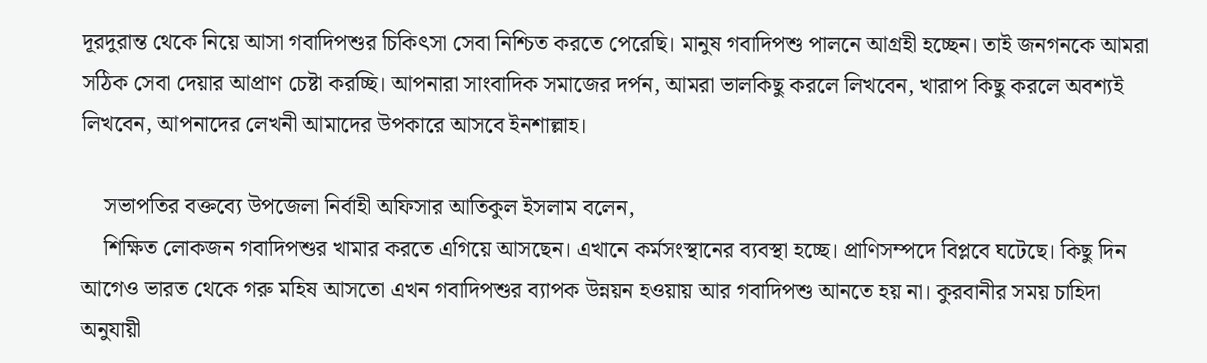দূরদুরান্ত থেকে নিয়ে আসা গবাদিপশুর চিকিৎসা সেবা নিশ্চিত করতে পেরেছি। মানুষ গবাদিপশু পালনে আগ্রহী হচ্ছেন। তাই জনগনকে আমরা সঠিক সেবা দেয়ার আপ্রাণ চেষ্টা করচ্ছি। আপনারা সাংবাদিক সমাজের দর্পন, আমরা ভালকিছু করলে লিখবেন, খারাপ কিছু করলে অবশ্যই লিখবেন, আপনাদের লেখনী আমাদের উপকারে আসবে ইনশাল্লাহ।

    সভাপতির বক্তব্যে উপজেলা নির্বাহী অফিসার আতিকুল ইসলাম বলেন,
    শিক্ষিত লোকজন গবাদিপশুর খামার করতে এগিয়ে আসছেন। এখানে কর্মসংস্থানের ব্যবস্থা হচ্ছে। প্রাণিসম্পদে বিপ্লবে ঘটেছে। কিছু দিন আগেও ভারত থেকে গরু মহিষ আসতো এখন গবাদিপশুর ব্যাপক উন্নয়ন হওয়ায় আর গবাদিপশু আনতে হয় না। কুরবানীর সময় চাহিদা অনুযায়ী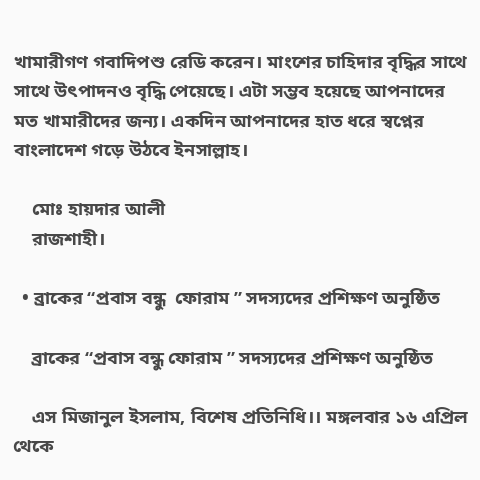খামারীগণ গবাদিপশু রেডি করেন। মাংশের চাহিদার বৃদ্ধির সাথে সাথে উৎপাদনও বৃদ্ধি পেয়েছে। এটা সম্ভব হয়েছে আপনাদের মত খামারীদের জন্য। একদিন আপনাদের হাত ধরে স্বপ্নের বাংলাদেশ গড়ে উঠবে ইনসাল্লাহ।

    মোঃ হায়দার আলী
    রাজশাহী।

  • ব্রাকের “প্রবাস বন্ধু  ফোরাম ” সদস্যদের প্রশিক্ষণ অনুষ্ঠিত

    ব্রাকের “প্রবাস বন্ধু ফোরাম ” সদস্যদের প্রশিক্ষণ অনুষ্ঠিত

    এস মিজানুল ইসলাম, বিশেষ প্রতিনিধি।। মঙ্গলবার ১৬ এপ্রিল থেকে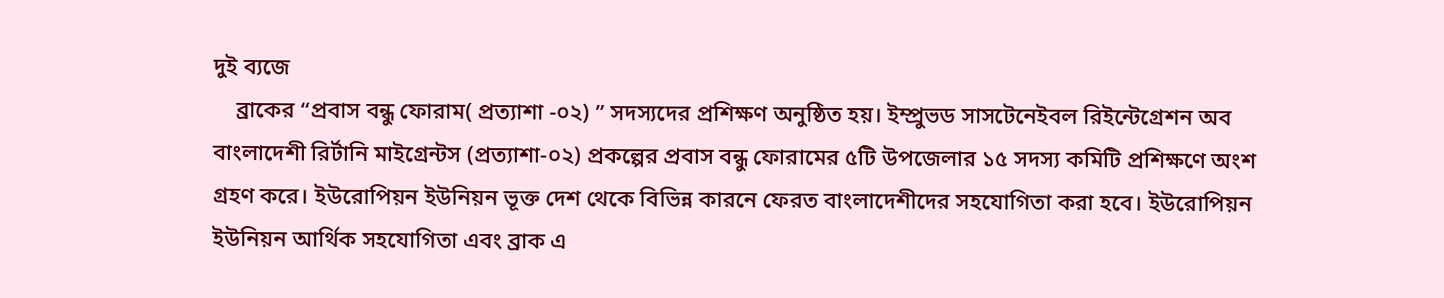দুই ব্যজে
    ব্রাকের “প্রবাস বন্ধু ফোরাম( প্রত্যাশা -০২) ” সদস্যদের প্রশিক্ষণ অনুষ্ঠিত হয়। ইম্প্রুভড সাসটেনেইবল রিইন্টেগ্রেশন অব বাংলাদেশী রির্টানি মাইগ্রেন্টস (প্রত্যাশা-০২) প্রকল্পের প্রবাস বন্ধু ফোরামের ৫টি উপজেলার ১৫ সদস্য কমিটি প্রশিক্ষণে অংশ গ্রহণ করে। ইউরোপিয়ন ইউনিয়ন ভূক্ত দেশ থেকে বিভিন্ন কারনে ফেরত বাংলাদেশীদের সহযোগিতা করা হবে। ইউরোপিয়ন ইউনিয়ন আর্থিক সহযোগিতা এবং ব্রাক এ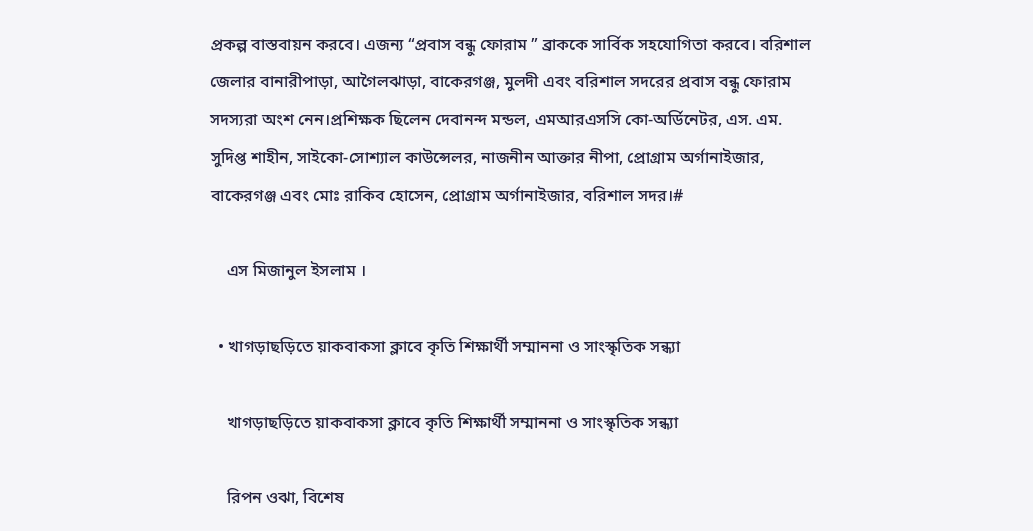প্রকল্প বাস্তবায়ন করবে। এজন্য “প্রবাস বন্ধু ফোরাম ” ব্রাককে সার্বিক সহযোগিতা করবে। বরিশাল জেলার বানারীপাড়া, আগৈলঝাড়া, বাকেরগঞ্জ, মুলদী এবং বরিশাল সদরের প্রবাস বন্ধু ফোরাম সদস্যরা অংশ নেন।প্রশিক্ষক ছিলেন দেবানন্দ মন্ডল, এমআরএসসি কো-অর্ডিনেটর, এস. এম. সুদিপ্ত শাহীন, সাইকো-সোশ্যাল কাউন্সেলর, নাজনীন আক্তার নীপা, প্রোগ্রাম অর্গানাইজার, বাকেরগঞ্জ এবং মোঃ রাকিব হোসেন, প্রোগ্রাম অর্গানাইজার, বরিশাল সদর।#

    এস মিজানুল ইসলাম ।

  • খাগড়াছড়িতে য়াকবাকসা ক্লাবে কৃতি শিক্ষার্থী সম্মাননা ও সাংস্কৃতিক সন্ধ্যা

    খাগড়াছড়িতে য়াকবাকসা ক্লাবে কৃতি শিক্ষার্থী সম্মাননা ও সাংস্কৃতিক সন্ধ্যা

    রিপন ওঝা, বিশেষ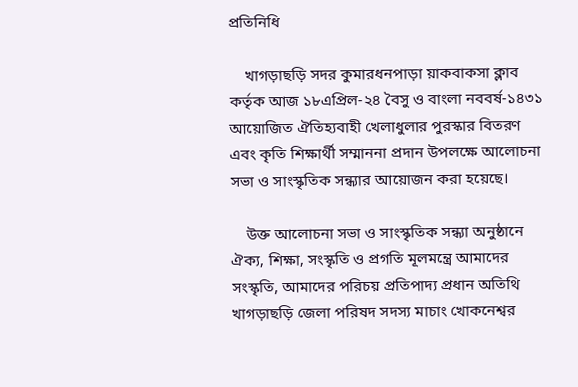প্রতিনিধি

    খাগড়াছড়ি সদর কুমারধনপাড়া য়াকবাকসা ক্লাব কর্তৃক আজ ১৮এপ্রিল-২৪ বৈসু ও বাংলা নববর্ষ-১৪৩১ আয়োজিত ঐতিহ্যবাহী খেলাধুলার পুরস্কার বিতরণ এবং কৃতি শিক্ষার্থী সম্মাননা প্রদান উপলক্ষে আলোচনা সভা ও সাংস্কৃতিক সন্ধ্যার আয়োজন করা হয়েছে।

    উক্ত আলোচনা সভা ও সাংস্কৃতিক সন্ধ্যা অনুষ্ঠানে ঐক্য, শিক্ষা, সংস্কৃতি ও প্রগতি মূলমন্ত্রে আমাদের সংস্কৃতি, আমাদের পরিচয় প্রতিপাদ্য প্রধান অতিথি খাগড়াছড়ি জেলা পরিষদ সদস্য মাচাং খোকনেশ্বর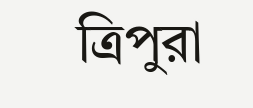ত্রিপুরা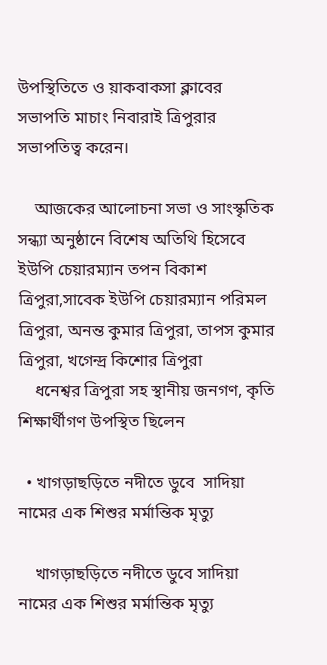উপস্থিতিতে ও য়াকবাকসা ক্লাবের সভাপতি মাচাং নিবারাই ত্রিপুরার সভাপতিত্ব করেন।

    আজকের আলোচনা সভা ও সাংস্কৃতিক সন্ধ্যা অনুষ্ঠানে বিশেষ অতিথি হিসেবে ইউপি চেয়ারম্যান তপন বিকাশ ত্রিপুরা,সাবেক ইউপি চেয়ারম্যান পরিমল ত্রিপুরা, অনন্ত কুমার ত্রিপুরা, তাপস কুমার ত্রিপুরা, খগেন্দ্র কিশোর ত্রিপুরা
    ধনেশ্বর ত্রিপুরা সহ স্থানীয় জনগণ, কৃতি শিক্ষার্থীগণ উপস্থিত ছিলেন

  • খাগড়াছড়িতে নদীতে ডুবে  সাদিয়া নামের এক শিশুর মর্মান্তিক মৃত্যু

    খাগড়াছড়িতে নদীতে ডুবে সাদিয়া নামের এক শিশুর মর্মান্তিক মৃত্যু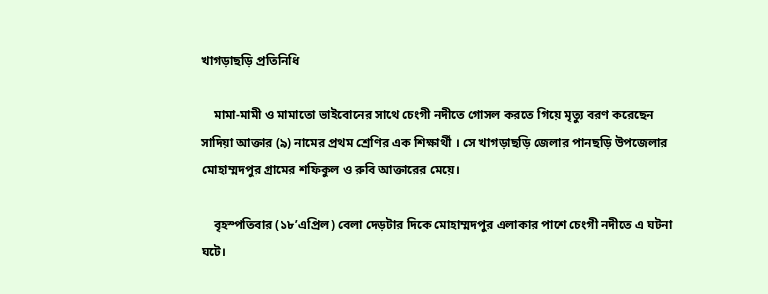খাগড়াছড়ি প্রতিনিধি

    মামা-মামী ও মামাতো ভাইবোনের সাথে চেংগী নদীতে গোসল করতে গিয়ে মৃত্যু বরণ করেছেন সাদিয়া আক্তার (৯) নামের প্রথম শ্রেণির এক শিক্ষার্থী । সে খাগড়াছড়ি জেলার পানছড়ি উপজেলার মোহাম্মদপুর গ্রামের শফিকুল ও রুবি আক্তারের মেয়ে।

    বৃহস্পতিবার (১৮’এপ্রিল) বেলা দেড়টার দিকে মোহাম্মদপুর এলাকার পাশে চেংগী নদীতে এ ঘটনা ঘটে।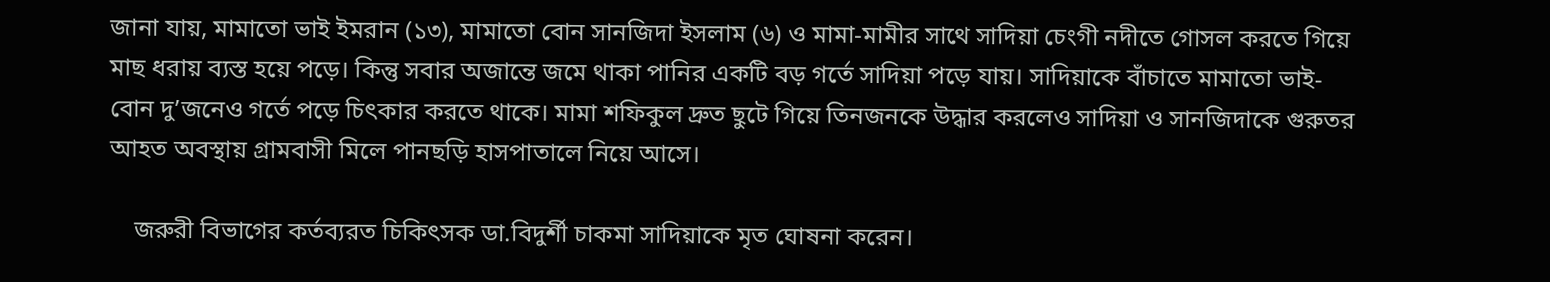জানা যায়, মামাতো ভাই ইমরান (১৩), মামাতো বোন সানজিদা ইসলাম (৬) ও মামা-মামীর সাথে সাদিয়া চেংগী নদীতে গোসল করতে গিয়ে মাছ ধরায় ব্যস্ত হয়ে পড়ে। কিন্তু সবার অজান্তে জমে থাকা পানির একটি বড় গর্তে সাদিয়া পড়ে যায়। সাদিয়াকে বাঁচাতে মামাতো ভাই-বোন দু’জনেও গর্তে পড়ে চিৎকার করতে থাকে। মামা শফিকুল দ্রুত ছুটে গিয়ে তিনজনকে উদ্ধার করলেও সাদিয়া ও সানজিদাকে গুরুতর আহত অবস্থায় গ্রামবাসী মিলে পানছড়ি হাসপাতালে নিয়ে আসে।

    জরুরী বিভাগের কর্তব্যরত চিকিৎসক ডা.বিদুর্শী চাকমা সাদিয়াকে মৃত ঘোষনা করেন।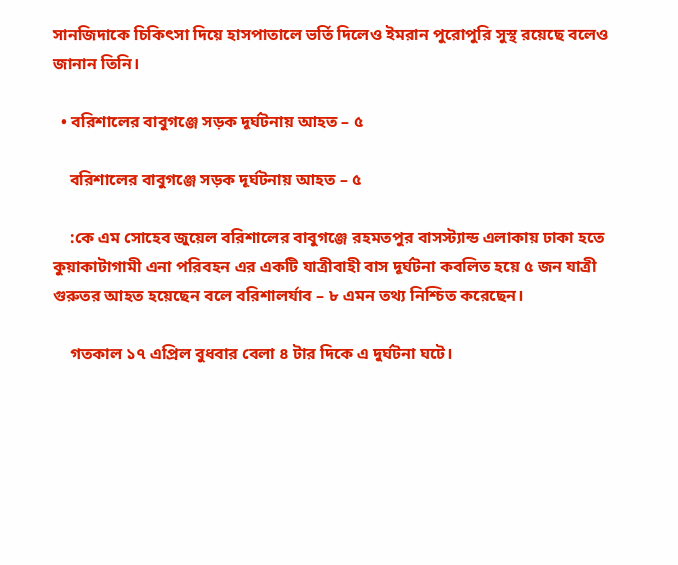সানজিদাকে চিকিৎসা দিয়ে হাসপাতালে ভর্তি দিলেও ইমরান পুরোপুরি সুস্থ রয়েছে বলেও জানান তিনি।

  • বরিশালের বাবুগঞ্জে সড়ক দূর্ঘটনায় আহত – ৫

    বরিশালের বাবুগঞ্জে সড়ক দূর্ঘটনায় আহত – ৫

    :কে এম সোহেব জুয়েল বরিশালের বাবুগঞ্জে রহমতপুর বাসস্ট্যান্ড এলাকায় ঢাকা হতে কুয়াকাটাগামী এনা প‌রিবহন এর একটি যাত্রীবাহী বাস দূর্ঘটনা কবলিত হয়ে ৫ জন যাত্রী গুরুতর আহত হয়েছেন বলে বরিশালর্যাব – ৮ এমন তথ্য নিশ্চিত করেছেন।

    গতকাল ১৭ এপ্রিল বুধবার বেলা ৪ টার দিকে এ দুর্ঘটনা ঘটে।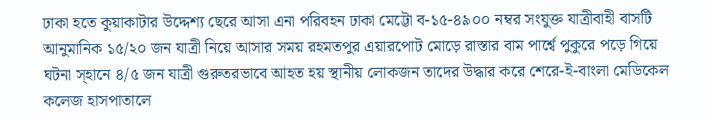ঢাকা হতে কুয়াকাটার উদ্দেশ্য ছেরে আসা এনা প‌রিবহন ঢাকা মে‌ট্টো ব-১৫-৪৯০০ নম্বর সংযুক্ত যাত্রীবাহী বাস‌টি আনুমা‌নিক ১৫/২০ জন যাত্রী নি‌য়ে আসার সময় রহমতপুর এয়ার‌পোট মো‌ড়ে রাস্তার বাম পা‌র্শ্বে পুকু‌রে প‌ড়ে গিয়ে ঘটনা স্হানে ৪/৫ জন যাত্রী গুরুতরভাবে আহত হয় স্থানীয় লোকজন তা‌দের উদ্ধার করে শে‌রে-ই-বাংলা মেডিকেল কলেজ হাসপাতালে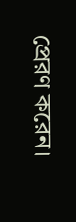প্রেরণ করেন।